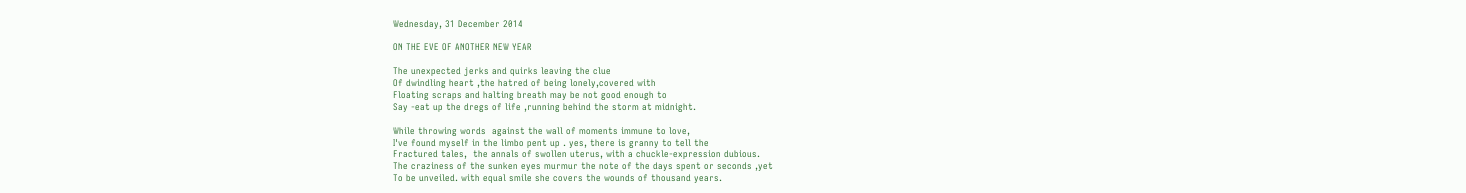Wednesday, 31 December 2014

ON THE EVE OF ANOTHER NEW YEAR

The unexpected jerks and quirks leaving the clue
Of dwindling heart ,the hatred of being lonely,covered with
Floating scraps and halting breath may be not good enough to
Say -eat up the dregs of life ,running behind the storm at midnight.

While throwing words  against the wall of moments immune to love,
I've found myself in the limbo pent up . yes, there is granny to tell the
Fractured tales,  the annals of swollen uterus, with a chuckle-expression dubious.
The craziness of the sunken eyes murmur the note of the days spent or seconds ,yet
To be unveiled. with equal smile she covers the wounds of thousand years.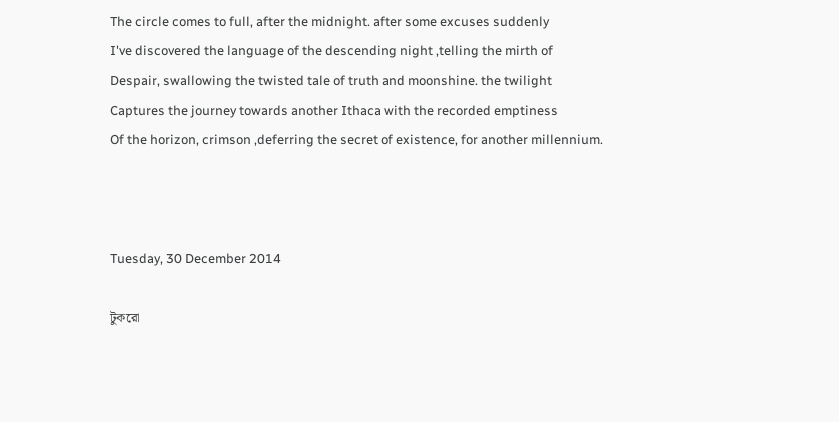The circle comes to full, after the midnight. after some excuses suddenly
I've discovered the language of the descending night ,telling the mirth of
Despair, swallowing the twisted tale of truth and moonshine. the twilight
Captures the journey towards another Ithaca with the recorded emptiness
Of the horizon, crimson ,deferring the secret of existence, for another millennium.



Tuesday, 30 December 2014

টুকরো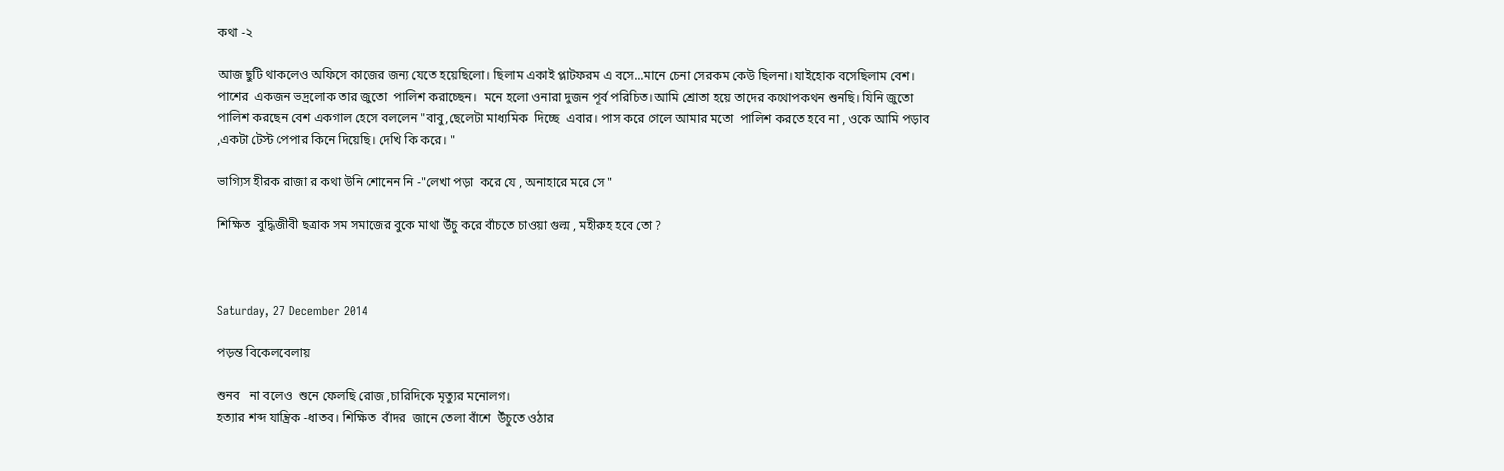কথা -২

আজ ছুটি থাকলেও অফিসে কাজের জন্য যেতে হয়েছিলো। ছিলাম একাই প্লাটফরম এ বসে...মানে চেনা সেরকম কেউ ছিলনা।যাইহোক বসেছিলাম বেশ। পাশের  একজন ভদ্রলোক তার জুতো  পালিশ করাচ্ছেন।  মনে হলো ওনারা দুজন পূর্ব পরিচিত।আমি শ্রোতা হয়ে তাদের কথোপকথন শুনছি। যিনি জুতো  পালিশ করছেন বেশ একগাল হেসে বললেন "বাবু,ছেলেটা মাধ্যমিক  দিচ্ছে  এবার। পাস করে গেলে আমার মতো  পালিশ করতে হবে না , ওকে আমি পড়াব ,একটা টেস্ট পেপার কিনে দিয়েছি। দেখি কি করে। "

ভাগ্যিস হীরক রাজা র কথা উনি শোনেন নি -"লেখা পড়া  করে যে , অনাহারে মরে সে "

শিক্ষিত  বুদ্ধিজীবী ছত্রাক সম সমাজের বুকে মাথা উঁচু করে বাঁচতে চাওয়া গুল্ম , মহীরুহ হবে তো ?



Saturday, 27 December 2014

পড়ন্ত বিকেলবেলায়

শুনব   না বলেও  শুনে ফেলছি রোজ ,চারিদিকে মৃত্যুর মনোলগ।
হত্যার শব্দ যান্ত্রিক -ধাতব। শিক্ষিত  বাঁদর  জানে তেলা বাঁশে  উঁচুতে ওঠার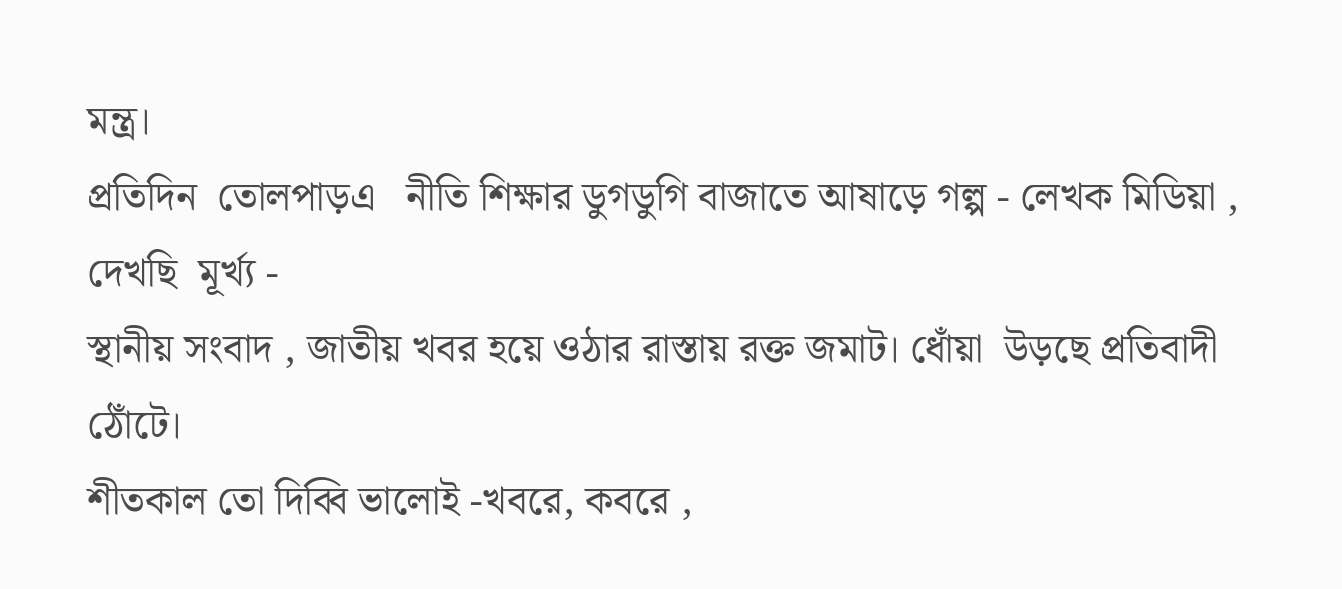মন্ত্র।
প্রতিদিন  তোলপাড়এ   নীতি শিক্ষার ডুগডুগি বাজাতে আষাড়ে গল্প - লেখক মিডিয়া , দেখছি  মূর্খ্য -
স্থানীয় সংবাদ , জাতীয় খবর হয়ে ওঠার রাস্তায় রক্ত জমাট। ধোঁয়া  উড়ছে প্রতিবাদী ঠোঁটে।
শীতকাল তো দিব্বি ভালোই -খবরে, কবরে ,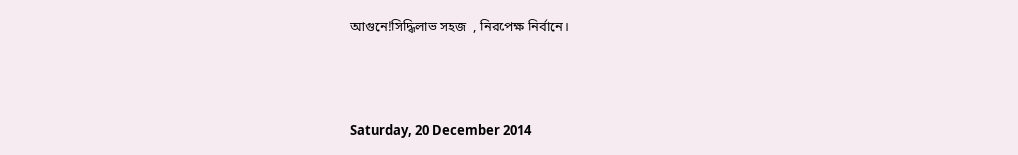আগুনে!সিদ্ধিলাভ সহজ  , নিরপেক্ষ নির্বানে।



Saturday, 20 December 2014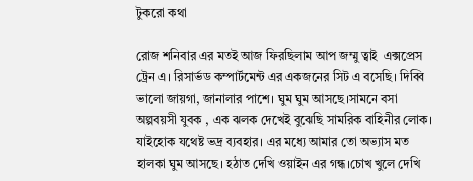টুকরো কথা

রোজ শনিবার এর মতই আজ ফিরছিলাম আপ জম্মু ত্বাই  এক্সপ্রেস ট্রেন এ। রিসার্ভড কম্পার্টমেন্ট এর একজনের সিট এ বসেছি। দিব্বি ভালো জায়গা, জানালার পাশে। ঘুম ঘুম আসছে।সামনে বসা অল্পবয়সী যুবক , এক ঝলক দেখেই বুঝেছি সামরিক বাহিনীর লোক। যাইহোক যথেষ্ট ভদ্র ব্যবহার। এর মধ্যে আমার তো অভ্যাস মত হালকা ঘুম আসছে। হঠাত দেখি ওয়াইন এর গন্ধ।চোখ খুলে দেখি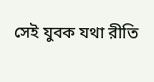সেই যুবক যথা রীতি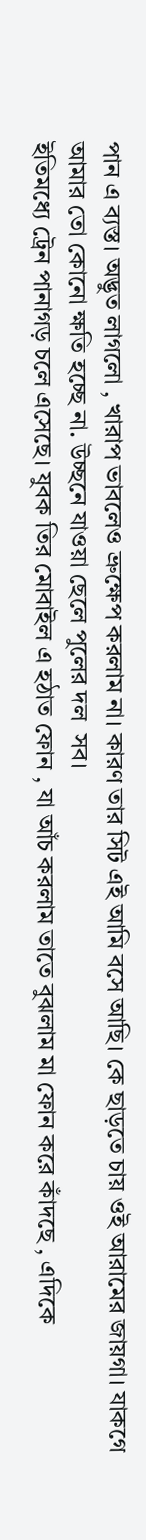পান এ ব্যস্ত। অদ্ভুত লাগলো , খারাপ ভাবলেও ভ্রুক্ষেপ করলাম না। কারণ তার সিট এই আমি বসে আছি। কে ছাড়তে চায় ওই আরামের জায়গা। যাকগে আমার তো কোনো ক্ষতি হচ্ছে না. উচ্ছনে যাওয়া ছেলে পুলের দল  সব।
ইতিমধ্যে ট্রেন পানাগড় চলে এসেছে। যুবক তির মোবাইল এ হঠাত ফোন , যা আঁচ করলাম তাতে বুঝলাম মা ফোন করে কাঁদছে , এদিকে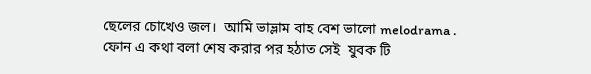ছেলের চোখেও জল।  আমি ভাভ্লাম বাহ বেশ ভালো melodrama .
ফোন এ কথা বলা শেষ করার পর হঠাত সেই  যুবক টি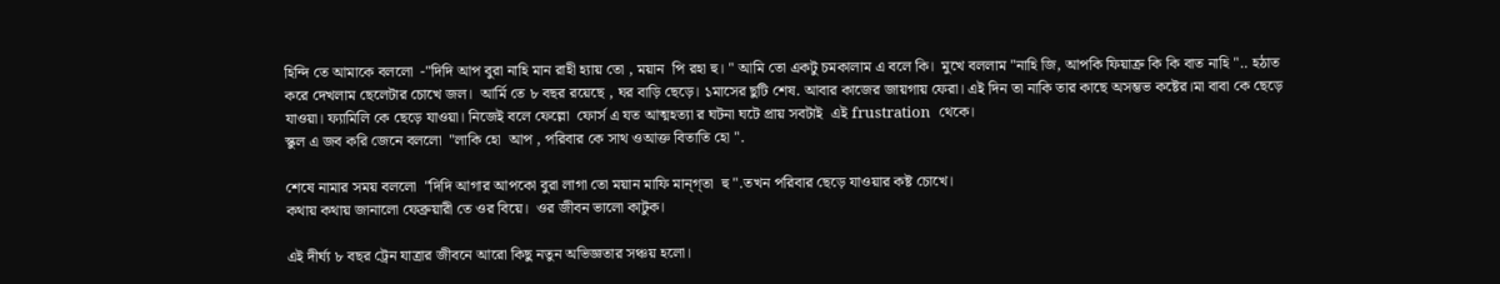হিন্দি তে আমাকে বললো  -"দিদি আপ বুরা নাহি মান রাহী হ্যায় তো , ময়ান  পি রহা হু। " আমি তো একটু চমকালাম এ বলে কি।  মুখে বললাম "নাহি জি, আপকি ফিয়াক্র কি কি বাত নাহি ".. হঠাত করে দেখলাম ছেলেটার চোখে জল।  আর্মি তে ৮ বছর রয়েছে , ঘর বাড়ি ছেড়ে। ১মাসের ছুটি শেষ. আবার কাজের জায়গায় ফেরা। এই দিন তা নাকি তার কাছে অসম্ভভ কষ্টের।মা বাবা কে ছেড়ে যাওয়া। ফ্যামিলি কে ছেড়ে যাওয়া। নিজেই বলে ফেল্লো  ফোর্স এ যত আত্মহত্যা র ঘটনা ঘটে প্রায় সবটাই  এই frustration  থেকে।
স্কুল এ জব করি জেনে বললো  "লাকি হো  আপ , পরিবার কে সাথ ওআক্ত বিতাতি হো ".

শেষে নামার সময় বললো  "দিদি আগার আপকো বুরা লাগা তো ময়ান মাফি মান্গ্তা  হু ".তখন পরিবার ছেড়ে যাওয়ার কষ্ট চোখে।
কথায় কথায় জানালো ফেব্রুয়ারী তে ওর বিয়ে।  ওর জীবন ভালো কাটুক।

এই দীর্ঘ্য ৮ বছর ট্রেন যাত্রার জীবনে আরো কিছু নতুন অভিজ্ঞতার সঞ্চয় হলো।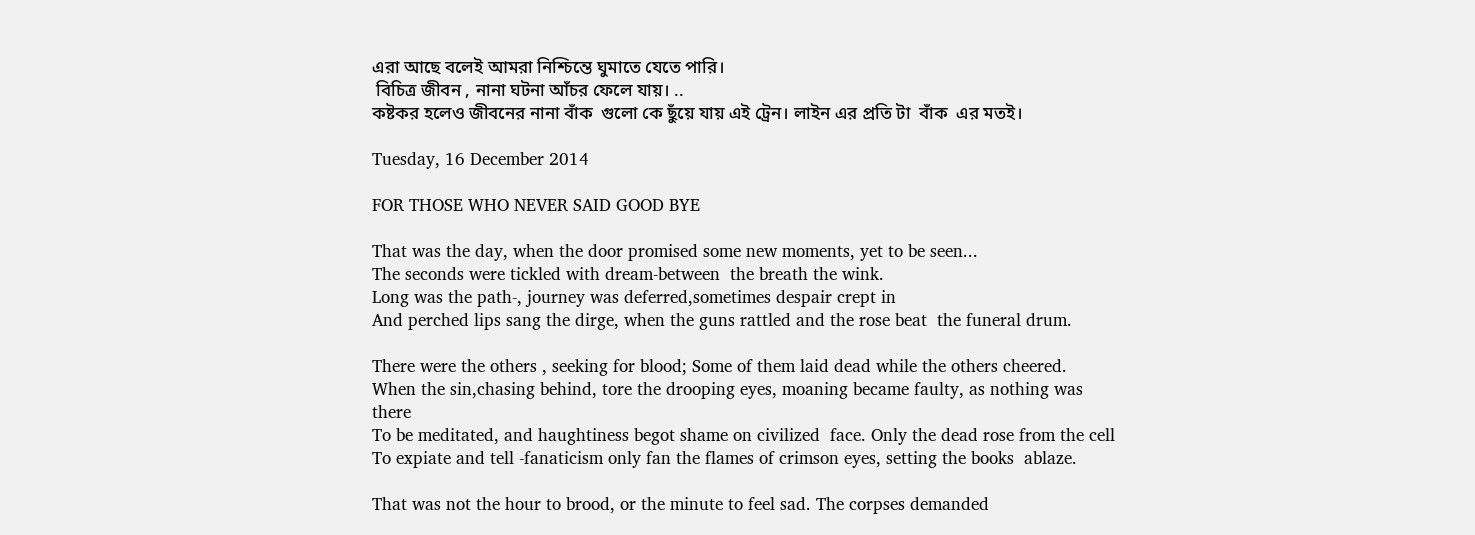এরা আছে বলেই আমরা নিশ্চিন্তে ঘুমাতে যেতে পারি।
 বিচিত্র জীবন , নানা ঘটনা আঁচর ফেলে যায়। ..
কষ্টকর হলেও জীবনের নানা বাঁক  গুলো কে ছুঁয়ে যায় এই ট্রেন। লাইন এর প্রতি টা  বাঁক  এর মতই।

Tuesday, 16 December 2014

FOR THOSE WHO NEVER SAID GOOD BYE

That was the day, when the door promised some new moments, yet to be seen...
The seconds were tickled with dream-between  the breath the wink.
Long was the path-, journey was deferred,sometimes despair crept in
And perched lips sang the dirge, when the guns rattled and the rose beat  the funeral drum.

There were the others , seeking for blood; Some of them laid dead while the others cheered.
When the sin,chasing behind, tore the drooping eyes, moaning became faulty, as nothing was there
To be meditated, and haughtiness begot shame on civilized  face. Only the dead rose from the cell
To expiate and tell -fanaticism only fan the flames of crimson eyes, setting the books  ablaze.

That was not the hour to brood, or the minute to feel sad. The corpses demanded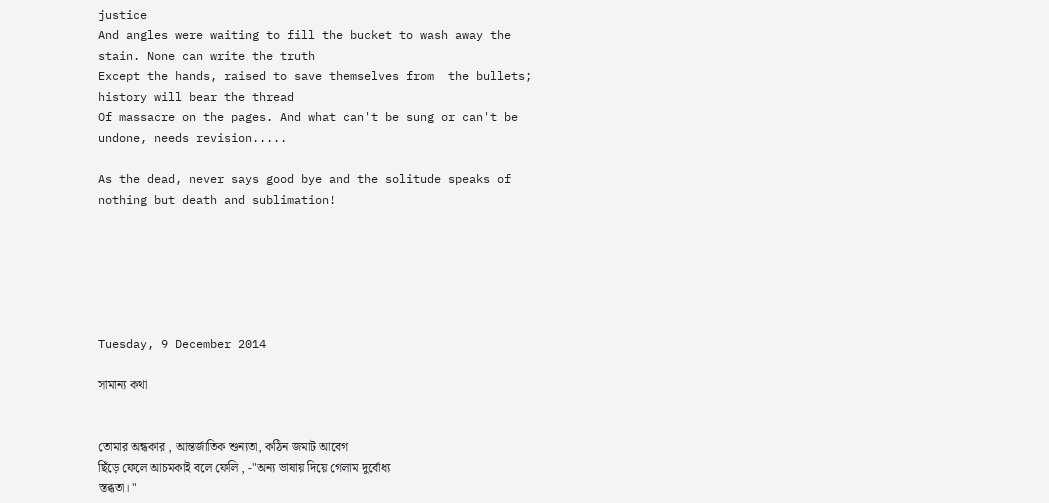justice
And angles were waiting to fill the bucket to wash away the stain. None can write the truth
Except the hands, raised to save themselves from  the bullets; history will bear the thread
Of massacre on the pages. And what can't be sung or can't be undone, needs revision.....

As the dead, never says good bye and the solitude speaks of nothing but death and sublimation!






Tuesday, 9 December 2014

সামান্য কথা


তোমার অন্ধকার , আন্তর্জাতিক শুন্যতা, কঠিন জমাট আবেগ
ছিঁড়ে ফেলে আচমকাই বলে ফেলি , -"অন্য ভাষায় দিয়ে গেলাম দুর্বোধ্য
স্তব্ধতা। "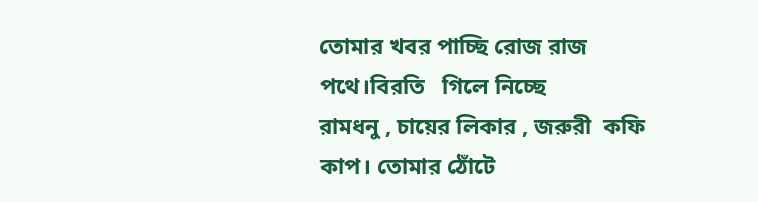তোমার খবর পাচ্ছি রোজ রাজ পথে।বিরতি   গিলে নিচ্ছে
রামধনু , চায়ের লিকার , জরুরী  কফি কাপ। তোমার ঠোঁটে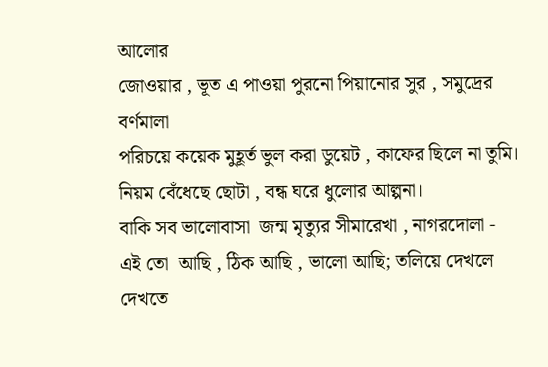আলোর
জোওয়ার , ভূত এ পাওয়া পুরনো পিয়ানোর সুর , সমুদ্রের বর্ণমালা
পরিচয়ে কয়েক মুহূর্ত ভুল করা ডুয়েট , কাফের ছিলে না তুমি।
নিয়ম বেঁধেছে ছোটা , বন্ধ ঘরে ধুলোর আল্পনা।
বাকি সব ভালোবাসা  জন্ম মৃত্যুর সীমারেখা , নাগরদোলা -
এই তো  আছি , ঠিক আছি , ভালো আছি; তলিয়ে দেখলে
দেখতে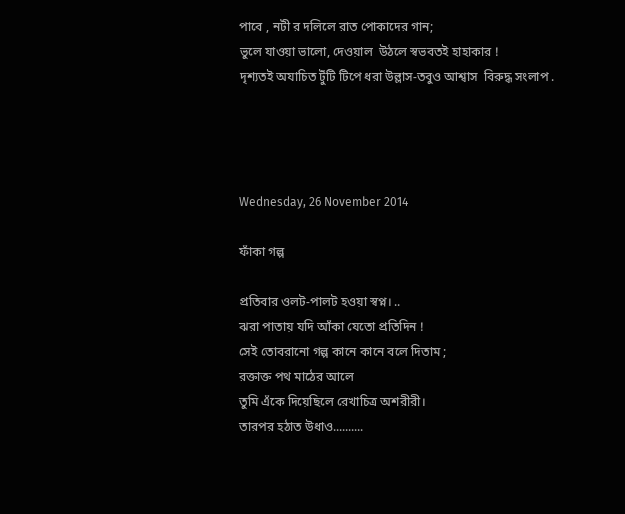পাবে , নটী র দলিলে রাত পোকাদের গান;
ভুলে যাওয়া ভালো, দেওয়াল  উঠলে স্বভবতই হাহাকার !
দৃশ্যতই অযাচিত টুঁটি টিপে ধরা উল্লাস-তবুও আশ্বাস  বিরুদ্ধ সংলাপ .




Wednesday, 26 November 2014

ফাঁকা গল্প

প্রতিবার ওলট-পালট হওয়া স্বপ্ন। ..
ঝরা পাতায় যদি আঁকা যেতো প্রতিদিন !
সেই তোবরানো গল্প কানে কানে বলে দিতাম ;
রক্তাক্ত পথ মাঠের আলে
তুমি এঁকে দিয়েছিলে রেখাচিত্র অশরীরী।
তারপর হঠাত উধাও..........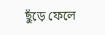ছুঁড়ে ফেলে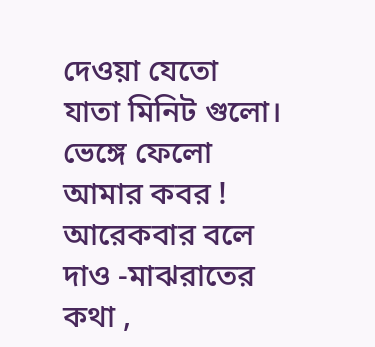দেওয়া যেতো  যাতা মিনিট গুলো।
ভেঙ্গে ফেলো আমার কবর !
আরেকবার বলে দাও -মাঝরাতের কথা ,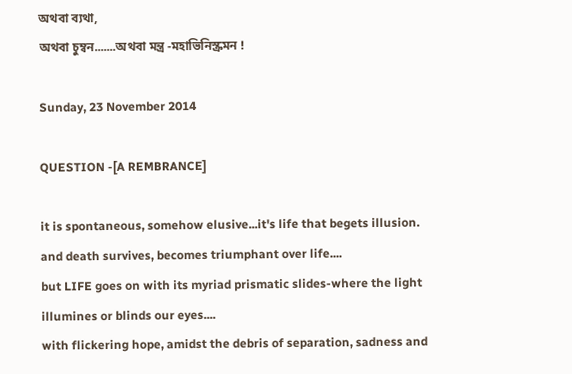অথবা ব্যথা,
অথবা চুম্বন.......অথবা মন্ত্র -মহাভিনিস্ক্রমন !

Sunday, 23 November 2014

QUESTION -[A REMBRANCE]

it is spontaneous, somehow elusive...it's life that begets illusion.
and death survives, becomes triumphant over life....
but LIFE goes on with its myriad prismatic slides-where the light illumines or blinds our eyes....
with flickering hope, amidst the debris of separation, sadness and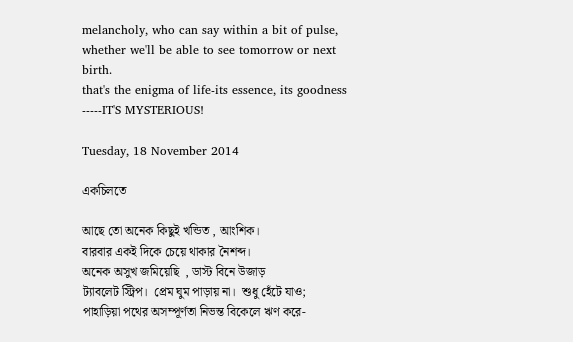melancholy, who can say within a bit of pulse,
whether we'll be able to see tomorrow or next birth.
that's the enigma of life-its essence, its goodness -----IT'S MYSTERIOUS!

Tuesday, 18 November 2014

একচিলতে

আছে তো অনেক কিছুই খন্ডিত , আংশিক।
বারবার একই দিকে চেয়ে থাকার নৈশব্দ।
অনেক অসুখ জমিয়েছি  , ডাস্ট বিনে উজাড়
ট্যাবলেট স্ট্রিপ।  প্রেম ঘুম পাড়ায় না।  শুধু হেঁটে যাও;
পাহাড়িয়া পথের অসম্পূর্ণতা নিভন্ত বিকেলে ঋণ করে-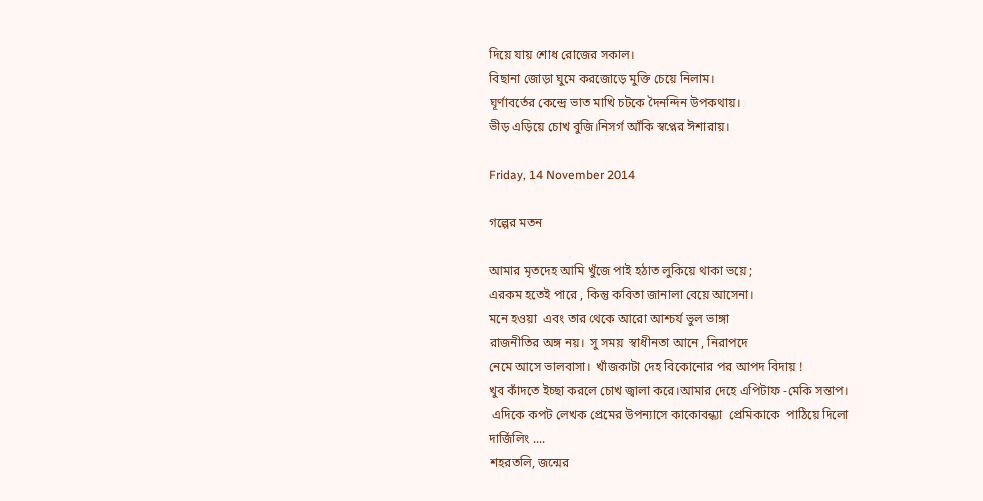দিয়ে যায় শোধ রোজের সকাল।
বিছানা জোড়া ঘুমে করজোড়ে মুক্তি চেয়ে নিলাম।
ঘূর্ণাবর্তের কেন্দ্রে ভাত মাখি চটকে দৈনন্দিন উপকথায়।
ভীড় এড়িয়ে চোখ বুজি।নিসর্গ আঁকি স্বপ্নের ঈশারায়।

Friday, 14 November 2014

গল্পের মতন

আমার মৃতদেহ আমি খুঁজে পাই হঠাত লুকিয়ে থাকা ভয়ে ;
এরকম হতেই পারে , কিন্তু কবিতা জানালা বেয়ে আসেনা।
মনে হওয়া  এবং তার থেকে আরো আশ্চর্য ভুল ভাঙ্গা
রাজনীতির অঙ্গ নয়।  সু সময়  স্বাধীনতা আনে , নিরাপদে
নেমে আসে ভালবাসা।  খাঁজকাটা দেহ বিকোনোর পর আপদ বিদায় !
খুব কাঁদতে ইচ্ছা করলে চোখ জ্বালা করে।আমার দেহে এপিটাফ -মেকি সন্তাপ।
 এদিকে কপট লেখক প্রেমের উপন্যাসে কাকোবন্ধ্যা  প্রেমিকাকে  পাঠিয়ে দিলো  দার্জিলিং ....
শহরতলি, জন্মের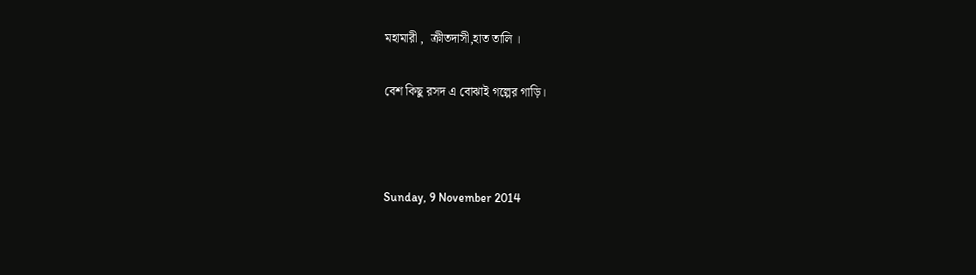মহামারী ,  ক্রীতদাসী,হাত তালি ।

বেশ কিছু রসদ এ বোঝাই গল্পের গাড়ি।



Sunday, 9 November 2014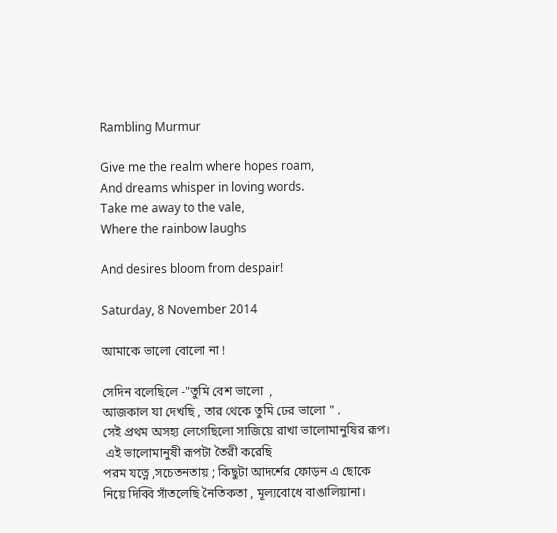Rambling Murmur

Give me the realm where hopes roam,
And dreams whisper in loving words.
Take me away to the vale,
Where the rainbow laughs

And desires bloom from despair!

Saturday, 8 November 2014

আমাকে ভালো বোলো না !

সেদিন বলেছিলে -"তুমি বেশ ভালো  ,
আজকাল যা দেখছি , তার থেকে তুমি ঢের ভালো " .
সেই প্রথম অসহ্য লেগেছিলো সাজিয়ে রাখা ভালোমানুষির রূপ।
 এই ভালোমানুষী রূপটা তৈরী করেছি
পরম যত্নে ,সচেতনতায় ; কিছুটা আদর্শের ফোড়ন এ ছোকে
নিয়ে দিব্বি সাঁতলেছি নৈতিকতা , মূল্যবোধে বাঙালিয়ানা।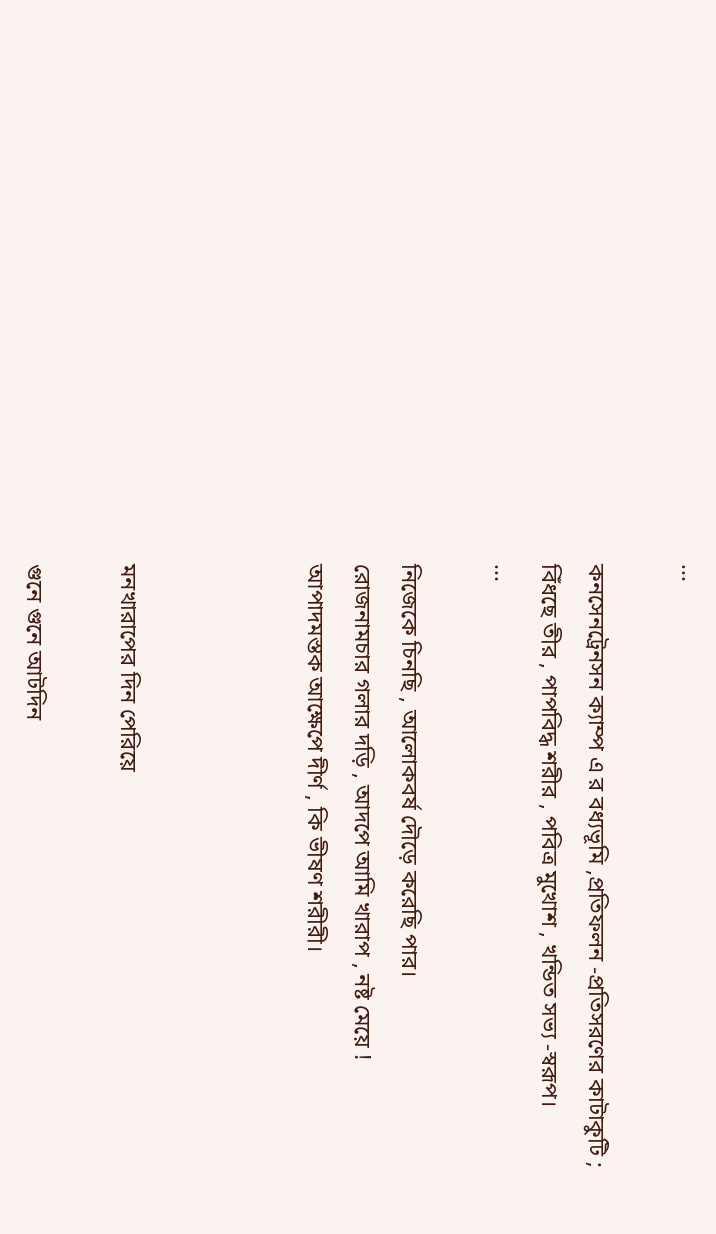...

কনসেনট্রেনসন ক্যাম্প এ র বধ্যভূমি ,প্রতিফলন -প্রতিসরণের কাটাকুটি ;
বিঁধছে তীর , পাপবিদ্ধ শরীর , পবিত্র মুখোশ , খন্ডিত সভ্য -স্বরূপ।
...

নিজেকে চিনছি , আলোকবর্ষ দৌড়ে করেছি পার।
রোজনামচার গলার দড়ি , আদপে আমি খারাপ , নষ্ট মেয়ে !
আপাদমস্তক আক্ষেপে দীর্ণ , কি ভীষণ শরীরী।



মনখারাপের দিন পেরিয়ে

গুনে গুনে আটদিন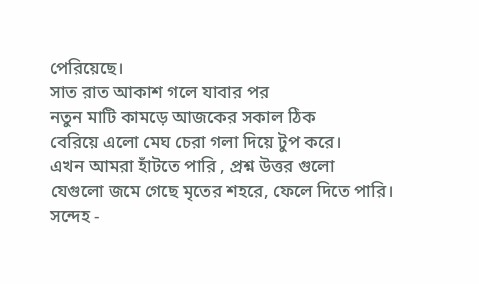পেরিয়েছে।
সাত রাত আকাশ গলে যাবার পর
নতুন মাটি কামড়ে আজকের সকাল ঠিক
বেরিয়ে এলো মেঘ চেরা গলা দিয়ে টুপ করে।
এখন আমরা হাঁটতে পারি , প্রশ্ন উত্তর গুলো
যেগুলো জমে গেছে মৃতের শহরে, ফেলে দিতে পারি।
সন্দেহ -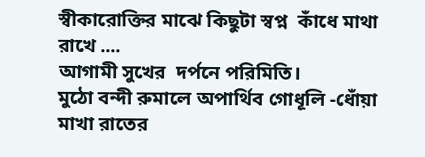স্বীকারোক্তির মাঝে কিছুটা স্বপ্ন  কাঁধে মাথা রাখে ....
আগামী সুখের  দর্পনে পরিমিতি।
মুঠো বন্দী রুমালে অপার্থিব গোধূলি -ধোঁয়া মাখা রাতের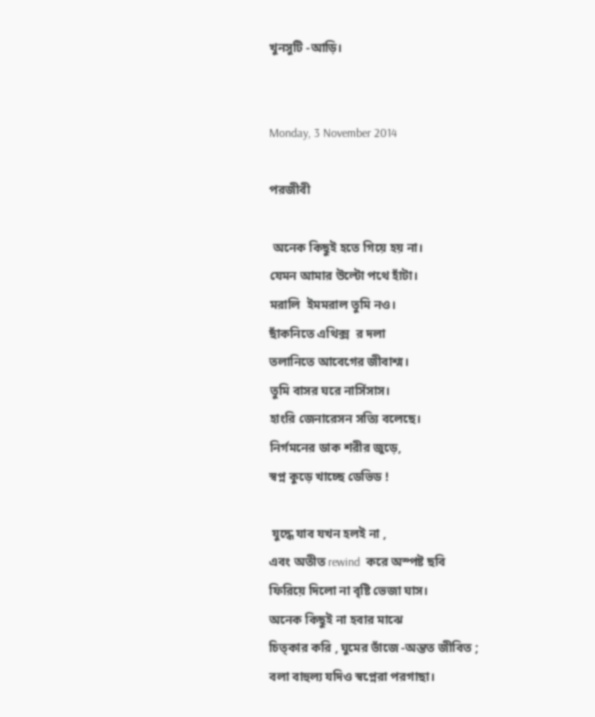খুনসুটি -আড়ি।


Monday, 3 November 2014

পরজীবী

 অনেক কিছুই হতে গিয়ে হয় না।
যেমন আমার উল্টো পথে হাঁটা।
মরালি  ইমমরাল তুমি নও।
ছাঁকনিতে এথিক্স  র দলা
তলানিতে আবেগের জীবাশ্ম।
তুমি বাসর ঘরে নার্সিসাস।
হাংরি জেনারেসন সত্যি বলেছে।
নির্গমনের ডাক শরীর জুড়ে,
স্বপ্ন কুড়ে খাচ্ছে ডেভিড !

 যুদ্ধে যাব যখন হলই না ,
এবং অতীত rewind  করে অস্পষ্ট ছবি
ফিরিয়ে দিলো না বৃষ্টি ভেজা ঘাস।
অনেক কিছুই না হবার মাঝে
চিত্কার করি , ঘুমের ভাঁজে -অন্তত জীবিত ;
বলা বাহুল্য যদিও স্বপ্নেরা পরগাছা।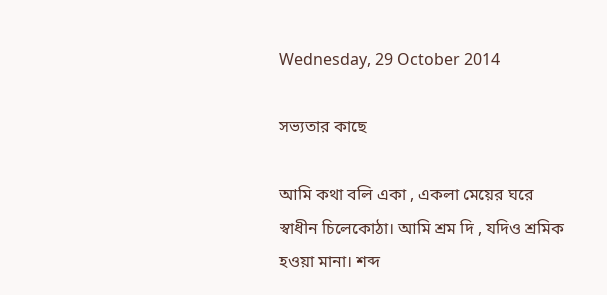Wednesday, 29 October 2014

সভ্যতার কাছে

আমি কথা বলি একা , একলা মেয়ের ঘরে
স্বাধীন চিলেকোঠা। আমি শ্রম দি , যদিও শ্রমিক
হওয়া মানা। শব্দ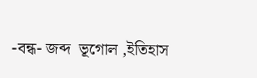-বন্ধ- জব্দ  ভূগোল ,ইতিহাস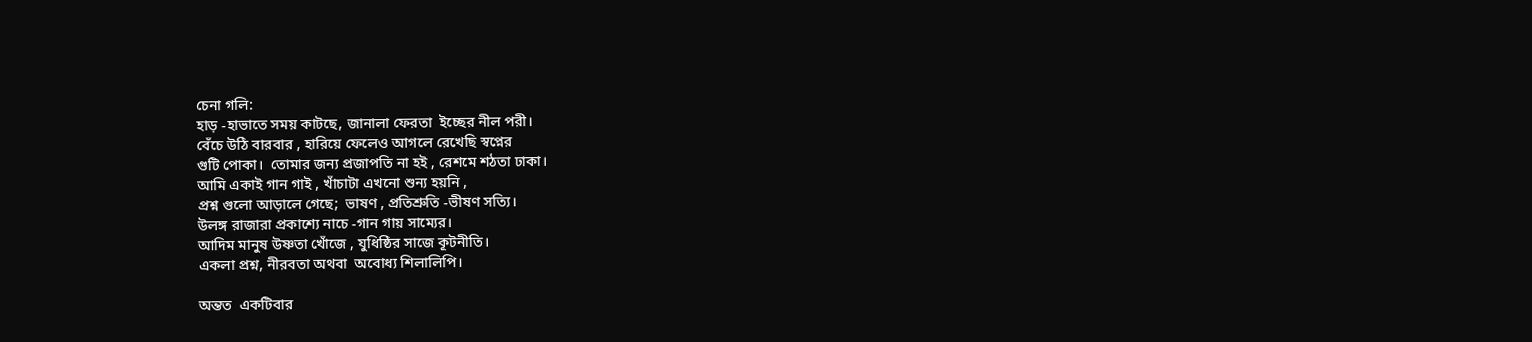চেনা গলি:
হাড় -হাভাতে সময় কাটছে, জানালা ফেরতা  ইচ্ছের নীল পরী।
বেঁচে উঠি বারবার , হারিয়ে ফেলেও আগলে রেখেছি স্বপ্নের
গুটি পোকা।  তোমার জন্য প্রজাপতি না হই , রেশমে শঠতা ঢাকা।
আমি একাই গান গাই , খাঁচাটা এখনো শুন্য হয়নি ,
প্রশ্ন গুলো আড়ালে গেছে;  ভাষণ , প্রতিশ্রুতি -ভীষণ সত্যি।
উলঙ্গ রাজারা প্রকাশ্যে নাচে -গান গায় সাম্যের।
আদিম মানুষ উষ্ণতা খোঁজে , যুধিষ্ঠির সাজে কূটনীতি।
একলা প্রশ্ন, নীরবতা অথবা  অবোধ্য শিলালিপি।

অন্তত  একটিবার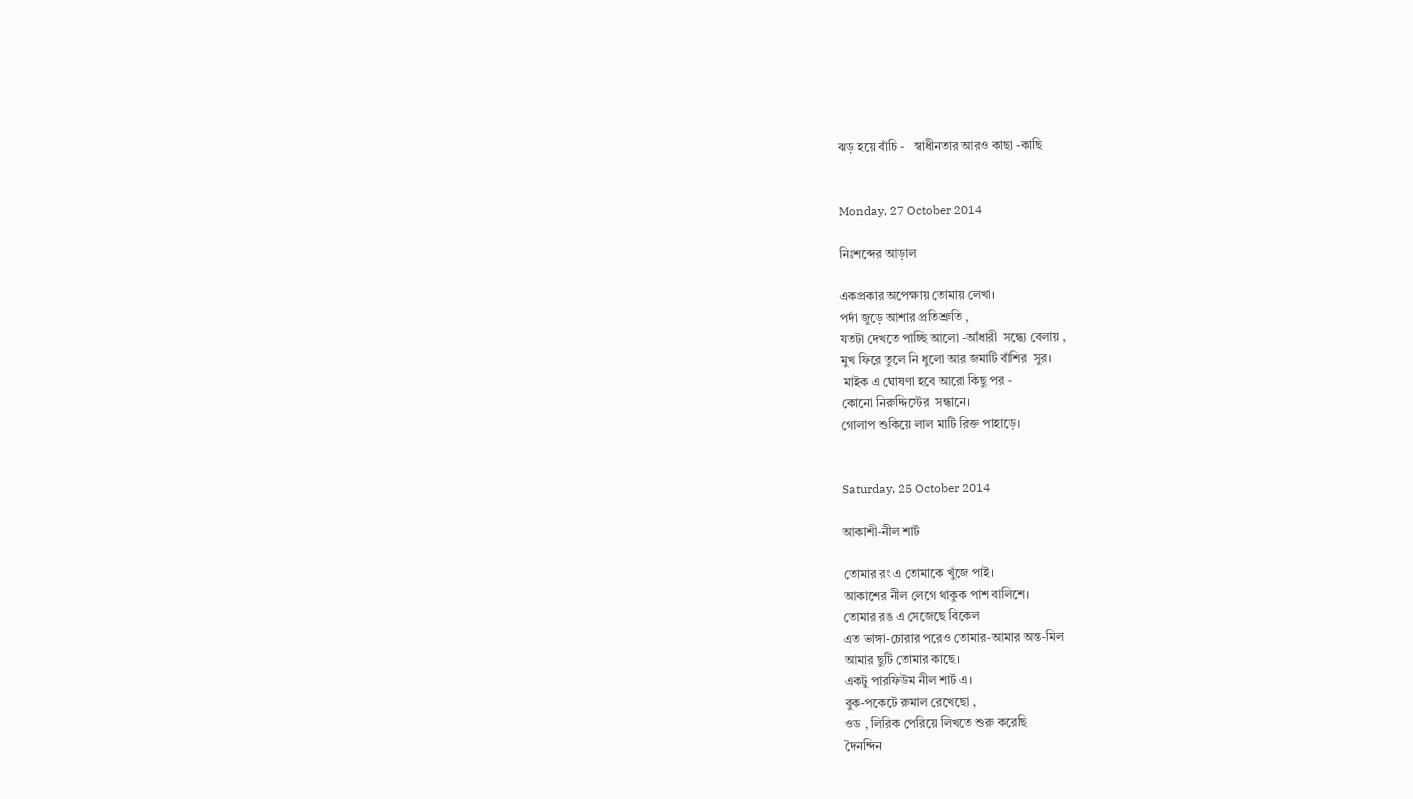ঝড় হয়ে বাঁচি -   স্বাধীনতার আরও কাছা -কাছি


Monday, 27 October 2014

নিঃশব্দের আড়াল

একপ্রকার অপেক্ষায় তোমায় লেখা।
পর্দা জুড়ে আশার প্রতিশ্রুতি ,
যতটা দেখতে পাচ্ছি আলো -আঁধারী  সন্ধ্যে বেলায় ,
মুখ ফিরে তুলে নি ধুলো আর জমাটি বাঁশির  সুর।
 মাইক এ ঘোষণা হবে আরো কিছু পর -
কোনো নিরুদ্দিস্টের  সন্ধানে।
গোলাপ শুকিয়ে লাল মাটি রিক্ত পাহাড়ে।


Saturday, 25 October 2014

আকাশী-নীল শার্ট

তোমার রং এ তোমাকে খুঁজে পাই।
আকাশের নীল লেগে থাকুক পাশ বালিশে।
তোমার রঙ এ সেজেছে বিকেল
এত ভাঙ্গা-চোরার পরেও তোমার-আমার অন্ত-মিল
আমার ছুটি তোমার কাছে।
একটু পারফিউম নীল শার্ট এ।
বুক-পকেটে রুমাল রেখেছো ,
ওড , লিরিক পেরিয়ে লিখতে শুরু করেছি
দৈনন্দিন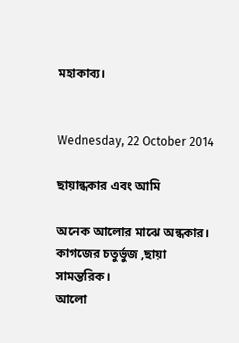মহাকাব্য।


Wednesday, 22 October 2014

ছায়ান্ধকার এবং আমি

অনেক আলোর মাঝে অন্ধকার।
কাগজের চতুর্ভুজ ,ছায়া সামন্তরিক।
আলো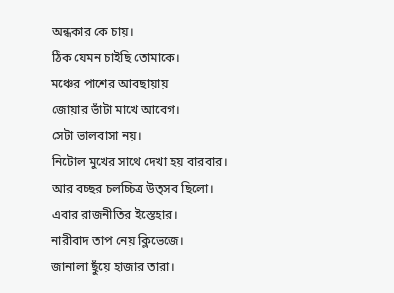অন্ধকার কে চায়।
ঠিক যেমন চাইছি তোমাকে।
মঞ্চের পাশের আবছায়ায়
জোয়ার ভাঁটা মাখে আবেগ।
সেটা ভালবাসা নয়।
নিটোল মুখের সাথে দেখা হয় বারবার।
আর বচ্ছর চলচ্চিত্র উত্সব ছিলো।
এবার রাজনীতির ইস্তেহার।
নারীবাদ তাপ নেয় ক্লিভেজে।
জানালা ছুঁয়ে হাজার তারা।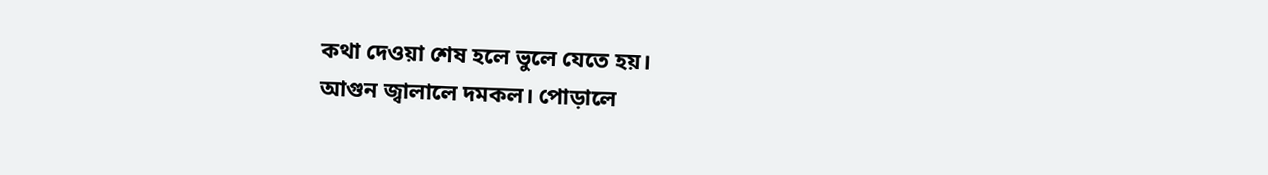কথা দেওয়া শেষ হলে ভুলে যেতে হয়।
আগুন জ্বালালে দমকল। পোড়ালে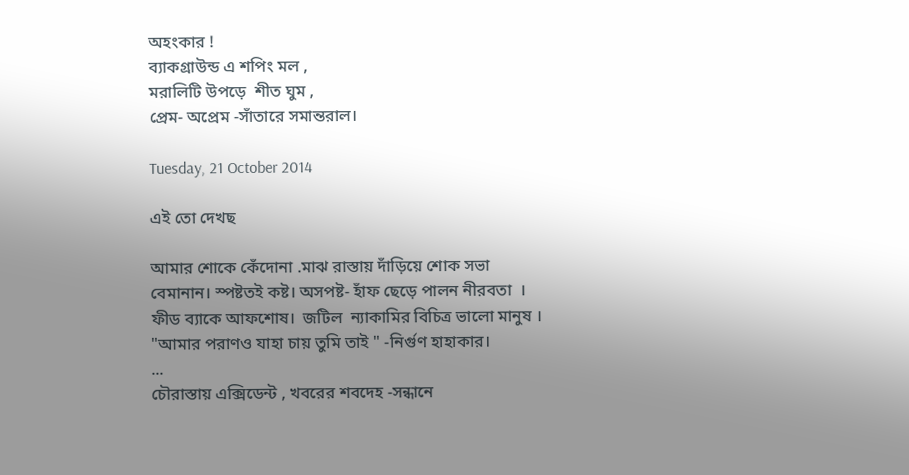অহংকার !
ব্যাকগ্রাউন্ড এ শপিং মল ,
মরালিটি উপড়ে  শীত ঘুম ,
প্রেম- অপ্রেম -সাঁতারে সমান্তরাল।

Tuesday, 21 October 2014

এই তো দেখছ

আমার শোকে কেঁদোনা .মাঝ রাস্তায় দাঁড়িয়ে শোক সভা
বেমানান। স্পষ্টতই কষ্ট। অসপষ্ট- হাঁফ ছেড়ে পালন নীরবতা  ।
ফীড ব্যাকে আফশোষ।  জটিল  ন্যাকামির বিচিত্র ভালো মানুষ ।
"আমার পরাণও যাহা চায় তুমি তাই " -নির্গুণ হাহাকার।
...
চৌরাস্তায় এক্সিডেন্ট , খবরের শবদেহ -সন্ধানে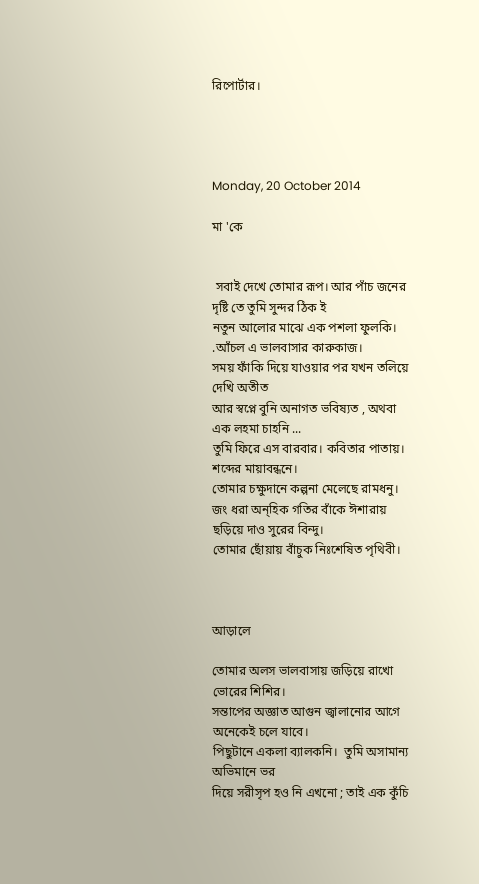রিপোর্টার।




Monday, 20 October 2014

মা 'কে


 সবাই দেখে তোমার রূপ। আর পাঁচ জনের দৃষ্টি তে তুমি সুন্দর ঠিক ই
নতুন আলোর মাঝে এক পশলা ফুলকি। .আঁচল এ ভালবাসার কারুকাজ।
সময় ফাঁকি দিয়ে যাওয়ার পর যখন তলিয়ে দেখি অতীত
আর স্বপ্নে বুনি অনাগত ভবিষ্যত , অথবা এক লহমা চাহনি ...
তুমি ফিরে এস বারবার। কবিতার পাতায়। শব্দের মায়াবন্ধনে।
তোমার চক্ষুদানে কল্পনা মেলেছে রামধনু।
জং ধরা অন্হিক গতির বাঁকে ঈশারায় ছড়িয়ে দাও সুরের বিন্দু।
তোমার ছোঁয়ায় বাঁচুক নিঃশেষিত পৃথিবী।



আড়ালে

তোমার অলস ভালবাসায় জড়িয়ে রাখো ভোরের শিশির।
সন্তাপের অজ্ঞাত আগুন জ্বালানোর আগে অনেকেই চলে যাবে।
পিছুটানে একলা ব্যালকনি।  তুমি অসামান্য অভিমানে ভর
দিয়ে সরীসৃপ হও নি এখনো ; তাই এক কুঁচি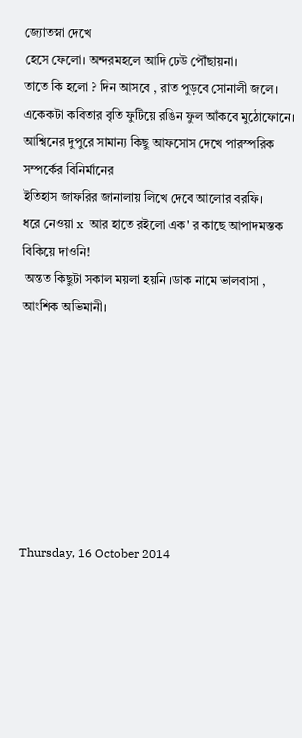জ্যোতস্না দেখে
হেসে ফেলো। অন্দরমহলে আদি ঢেউ পৌঁছায়না।
তাতে কি হলো ? দিন আসবে , রাত পুড়বে সোনালী জলে।
একেকটা কবিতার বৃতি ফুটিয়ে রঙিন ফুল আঁকবে মুঠোফোনে।
আশ্বিনের দুপুরে সামান্য কিছু আফসোস দেখে পারস্পরিক সম্পর্কের বিনির্মানের
ইতিহাস জাফরির জানালায় লিখে দেবে আলোর বরফি।
ধরে নেওয়া x  আর হাতে রইলো এক' র কাছে আপাদমস্তক বিকিয়ে দাওনি!
 অন্তত কিছুটা সকাল ময়লা হয়নি ।ডাক নামে ভালবাসা , আংশিক অভিমানী।








Thursday, 16 October 2014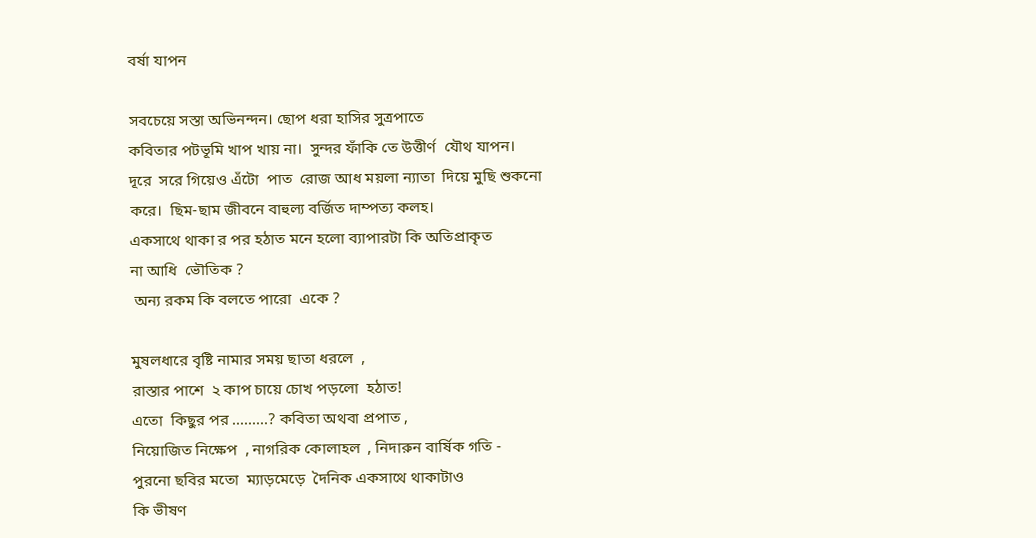বর্ষা যাপন

সবচেয়ে সস্তা অভিনন্দন। ছোপ ধরা হাসির সুত্রপাতে
কবিতার পটভূমি খাপ খায় না।  সুন্দর ফাঁকি তে উত্তীর্ণ  যৌথ যাপন।
দূরে  সরে গিয়েও এঁটো  পাত  রোজ আধ ময়লা ন্যাতা  দিয়ে মুছি শুকনো
করে।  ছিম-ছাম জীবনে বাহুল্য বর্জিত দাম্পত্য কলহ।
একসাথে থাকা র পর হঠাত মনে হলো ব্যাপারটা কি অতিপ্রাকৃত
না আধি  ভৌতিক ?
 অন্য রকম কি বলতে পারো  একে ?

মুষলধারে বৃষ্টি নামার সময় ছাতা ধরলে  ,
রাস্তার পাশে  ২ কাপ চায়ে চোখ পড়লো  হঠাত!
এতো  কিছুর পর .........? কবিতা অথবা প্রপাত ,
নিয়োজিত নিক্ষেপ  , নাগরিক কোলাহল  , নিদারুন বার্ষিক গতি -
পুরনো ছবির মতো  ম্যাড়মেড়ে  দৈনিক একসাথে থাকাটাও
কি ভীষণ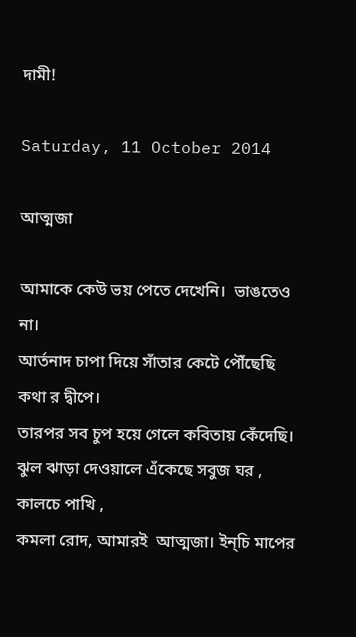দামী!

Saturday, 11 October 2014

আত্মজা

আমাকে কেউ ভয় পেতে দেখেনি।  ভাঙতেও না।
আর্তনাদ চাপা দিয়ে সাঁতার কেটে পৌঁছেছি  কথা র দ্বীপে।
তারপর সব চুপ হয়ে গেলে কবিতায় কেঁদেছি।
ঝুল ঝাড়া দেওয়ালে এঁকেছে সবুজ ঘর , কালচে পাখি ,
কমলা রোদ, আমারই  আত্মজা। ইন্চি মাপের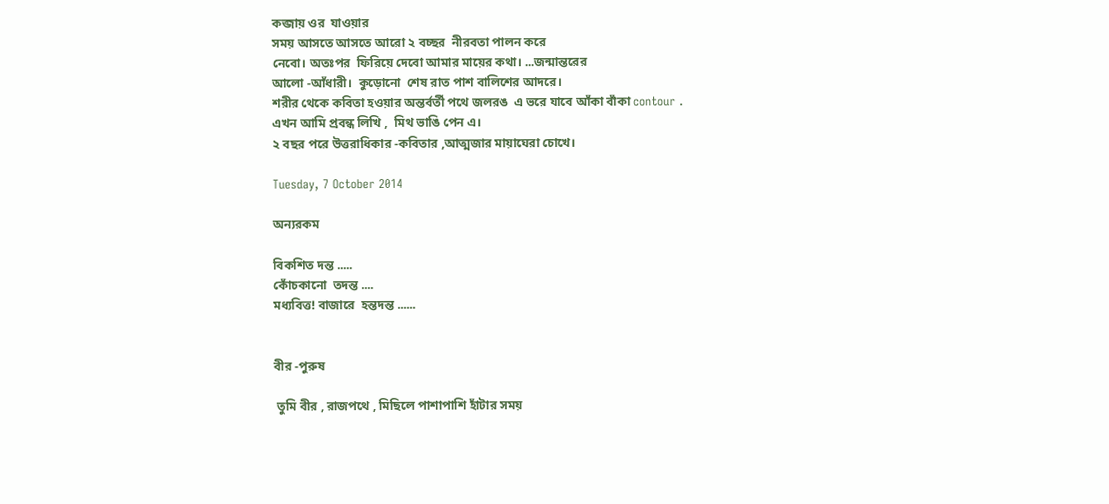কব্জায় ওর  যাওয়ার
সময় আসতে আসতে আরো ২ বচ্ছর  নীরবতা পালন করে
নেবো। অতঃপর  ফিরিয়ে দেবো আমার মায়ের কথা। ...জন্মান্তরের
আলো -আঁধারী।  কুড়োনো  শেষ রাত পাশ বালিশের আদরে।
শরীর থেকে কবিতা হওয়ার অন্তর্বর্তী পথে জলরঙ  এ ভরে যাবে আঁকা বাঁকা contour .
এখন আমি প্রবন্ধ লিখি ,  মিথ ভাঙি পেন এ।
২ বছর পরে উত্তরাধিকার -কবিতার ,আত্মজার মায়াঘেরা চোখে।

Tuesday, 7 October 2014

অন্যরকম

বিকশিত দন্ত .....
কোঁচকানো  তদন্ত ....
মধ্যবিত্ত! বাজারে  হন্তদন্ত ......


বীর -পুরুষ

 তুমি বীর , রাজপথে , মিছিলে পাশাপাশি হাঁটার সময়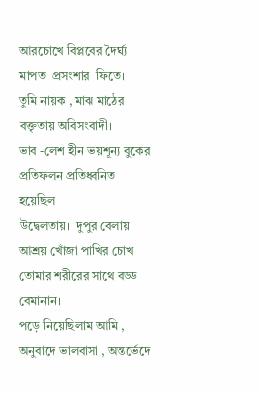আরচোখে বিপ্লবের দৈর্ঘ্য মাপত  প্রসংশার  ফিতে।
তুমি নায়ক , মাঝ মাঠের বক্তৃতায় অবিসংবাদী।
ভাব -লেশ হীন ভয়শূন্য বুকের প্রতিফলন প্রতিধ্বনিত হয়েছিল
উদ্বেলতায়।  দুপুর বেলায় আশ্রয় খোঁজা পাখির চোখ
তোমার শরীরের সাথে বড্ড বেমানান।
পড়ে নিয়েছিলাম আমি , অনুবাদে ভালবাসা , অন্তর্ভেদে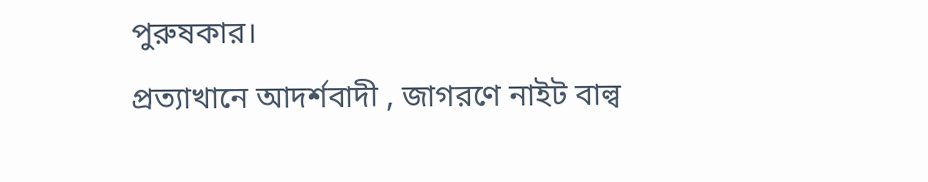পুরুষকার।
প্রত্যাখানে আদর্শবাদী , জাগরণে নাইট বাল্ব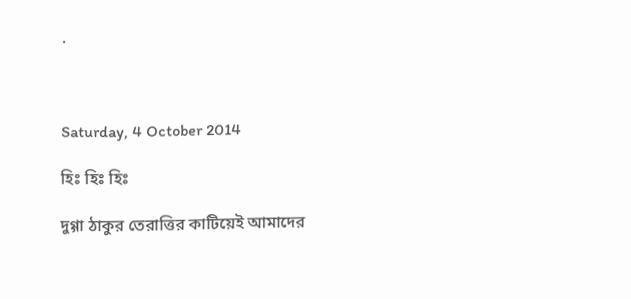.



Saturday, 4 October 2014

হিঃ হিঃ হিঃ

দুগ্গা ঠাকুর তেরাত্তির কাটিয়েই আমাদের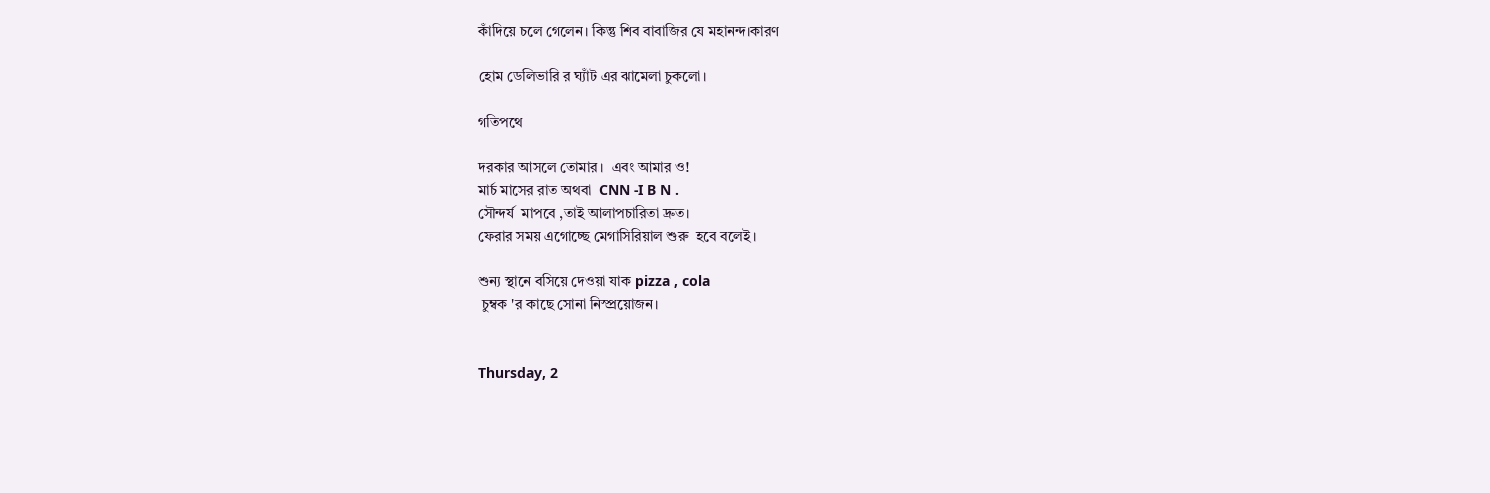কাঁদিয়ে চলে গেলেন। কিন্তু শিব বাবাজির যে মহানন্দ।কারণ

হোম ডেলিভারি র ঘ্যাঁট এর ঝামেলা চুকলো।

গতিপথে

দরকার আসলে তোমার।  এবং আমার ও!
মার্চ মাসের রাত অথবা  CNN -I B N .
সৌন্দর্য  মাপবে ,তাই আলাপচারিতা দ্রুত।
ফেরার সময় এগোচ্ছে মেগাসিরিয়াল শুরু  হবে বলেই।

শুন্য স্থানে বসিয়ে দেওয়া যাক pizza , cola
 চুম্বক 'র কাছে সোনা নিস্প্রয়োজন।


Thursday, 2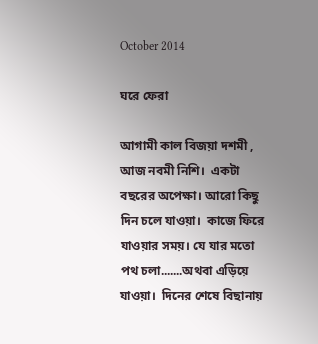October 2014

ঘরে ফেরা

আগামী কাল বিজয়া দশমী , আজ নবমী নিশি।  একটা বছরের অপেক্ষা। আরো কিছু দিন চলে যাওয়া।  কাজে ফিরে যাওয়ার সময়। যে যার মতো  পথ চলা.......অথবা এড়িয়ে যাওয়া।  দিনের শেষে বিছানায়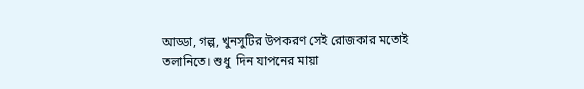আড্ডা, গল্প, খুনসুটির উপকরণ সেই রোজকার মতোই তলানিতে। শুধু  দিন যাপনের মায়া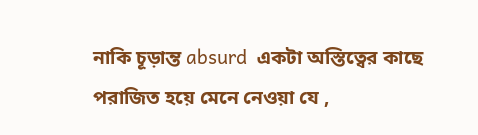নাকি চূড়ান্ত absurd  একটা অস্তিত্বের কাছে পরাজিত হয়ে মেনে নেওয়া যে ,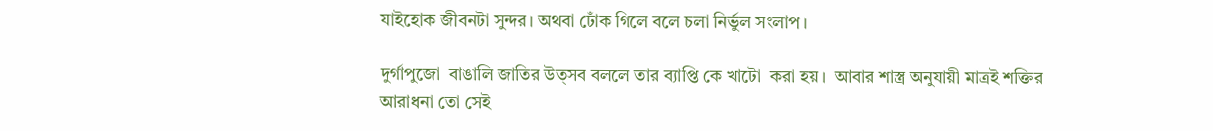যাইহোক জীবনটা সুন্দর। অথবা ঢোঁক গিলে বলে চলা নির্ভুল সংলাপ।

দুর্গাপুজো  বাঙালি জাতির উত্সব বললে তার ব্যাপ্তি কে খাটো  করা হয়।  আবার শাস্ত্র অনুযায়ী মাত্রই শক্তির আরাধনা তো সেই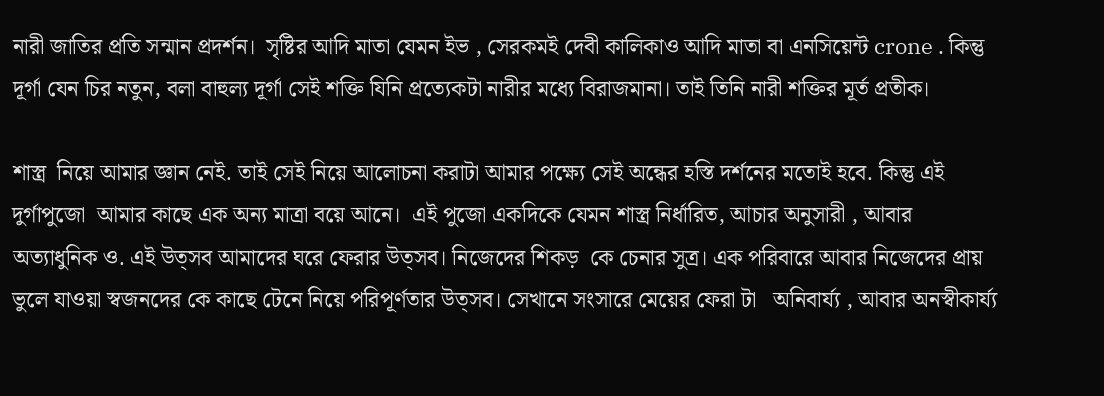নারী জাতির প্রতি সন্মান প্রদর্শন।  সৃষ্টির আদি মাতা যেমন ইভ , সেরকমই দেবী কালিকাও আদি মাতা বা এনসিয়েন্ট crone . কিন্তু দূর্গা যেন চির নতুন, বলা বাহুল্য দূর্গা সেই শক্তি যিনি প্রত্যেকটা নারীর মধ্যে বিরাজমানা। তাই তিনি নারী শক্তির মূর্ত প্রতীক।

শাস্ত্র  নিয়ে আমার জ্ঞান নেই. তাই সেই নিয়ে আলোচনা করাটা আমার পক্ষ্যে সেই অন্ধের হস্তি দর্শনের মতোই হবে. কিন্তু এই দুর্গাপুজো  আমার কাছে এক অন্য মাত্রা বয়ে আনে।  এই পুজো একদিকে যেমন শাস্ত্র নির্ধারিত, আচার অনুসারী , আবার অত্যাধুনিক ও. এই উত্সব আমাদের ঘরে ফেরার উত্সব। নিজেদের শিকড়  কে চেনার সুত্র। এক পরিবারে আবার নিজেদের প্রায় ভুলে যাওয়া স্বজনদের কে কাছে টেনে নিয়ে পরিপূর্ণতার উত্সব। সেখানে সংসারে মেয়ের ফেরা টা   অনিবার্য্য , আবার অনস্বীকার্য্য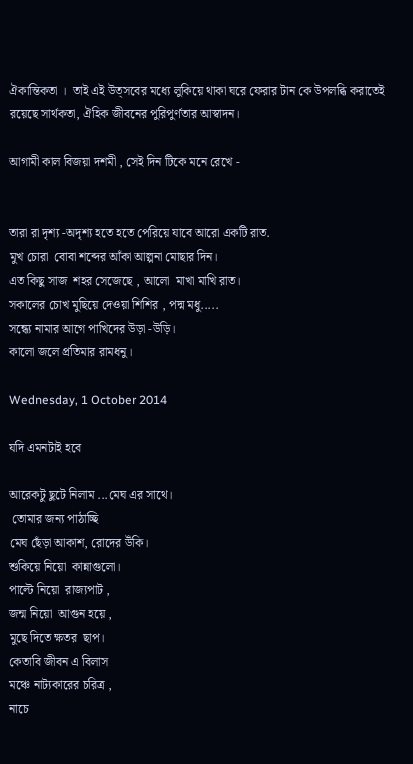ঐকান্তিকতা ।  তাই এই উত্সবের মধ্যে লুকিয়ে থাকা ঘরে ফেরার টান কে উপলব্ধি করাতেই রয়েছে সার্থকতা, ঐহিক জীবনের পুরিপুর্ণতার আস্বাদন।

আগামী কাল বিজয়া দশমী , সেই দিন টিকে মনে রেখে -


তারা রা দৃশ্য -অদৃশ্য হতে হতে পেরিয়ে যাবে আরো একটি রাত.
মুখ চোরা  বোবা শব্দের আঁকা আল্পনা মোছার দিন।
এত কিছু সাজ  শহর সেজেছে , আলো  মাখা মাখি রাত।
সকালের চোখ মুছিয়ে দেওয়া শিশির , পদ্ম মধু.....
সন্ধ্যে নামার আগে পাখিদের উড়া -উড়ি।
কালো জলে প্রতিমার রামধনু।

Wednesday, 1 October 2014

যদি এমনটাই হবে

আরেকটু ছুটে নিলাম ...মেঘ এর সাথে।
 তোমার জন্য পাঠাচ্ছি
মেঘ ছেঁড়া আকাশ, রোদের উঁকি।
শুকিয়ে নিয়ো  কান্নাগুলো।
পাল্টে নিয়ো  রাজ্যপাট ,
জন্ম নিয়ো  আগুন হয়ে ,
মুছে দিতে ক্ষতর  ছাপ।
কেতাবি জীবন এ বিলাস
মঞ্চে নাট্যকারের চরিত্র ,
নাচে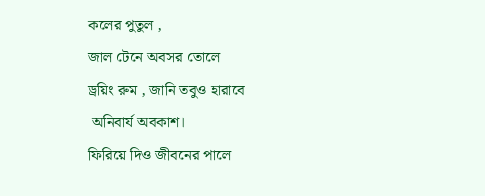কলের পুতুল ,
জাল টেনে অবসর তোলে
ড্রয়িং রুম , জানি তবুও হারাবে
 অনিবার্য অবকাশ।
ফিরিয়ে দিও জীবনের পালে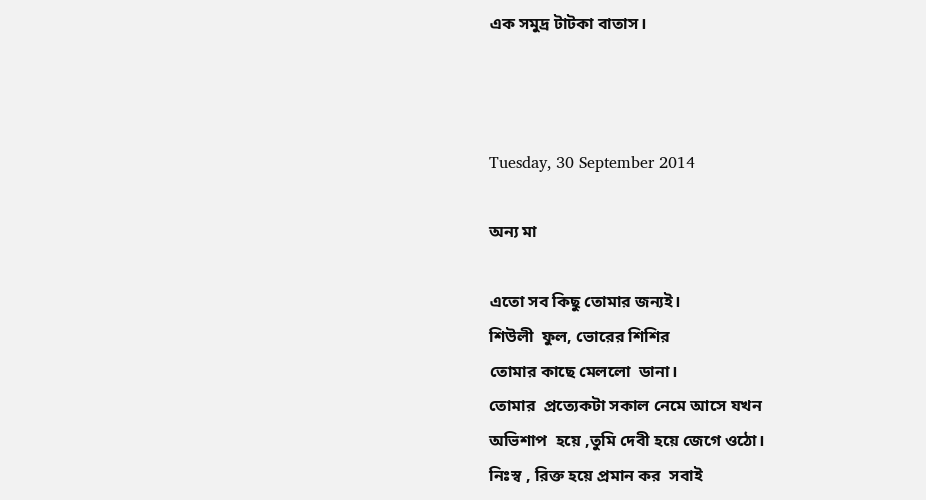এক সমুদ্র টাটকা বাতাস।



Tuesday, 30 September 2014

অন্য মা

এতো সব কিছু তোমার জন্যই।
শিউলী  ফুল, ভোরের শিশির
তোমার কাছে মেললো  ডানা।
তোমার  প্রত্যেকটা সকাল নেমে আসে যখন
অভিশাপ  হয়ে ,তুমি দেবী হয়ে জেগে ওঠো।
নিঃস্ব , রিক্ত হয়ে প্রমান কর  সবাই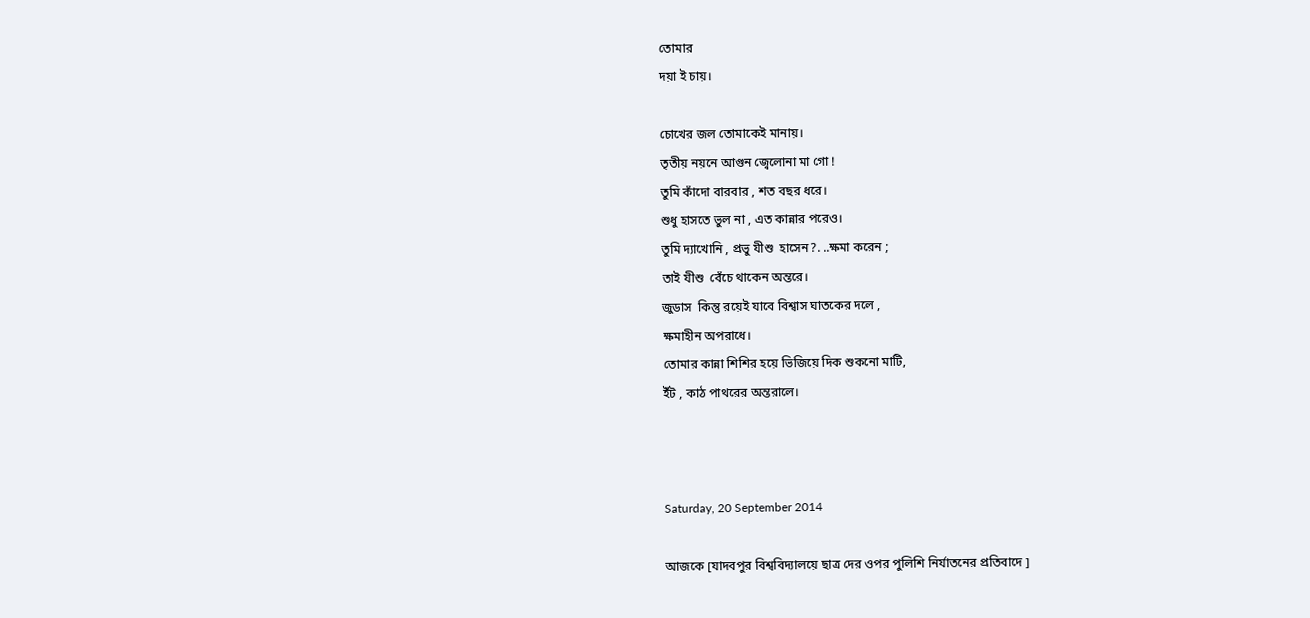তোমার
দয়া ই চায়।

চোখের জল তোমাকেই মানায়।
তৃতীয় নয়নে আগুন জ্বেলোনা মা গো !
তুমি কাঁদো বারবার , শত বছর ধরে।
শুধু হাসতে ভুল না , এত কান্নার পরেও।
তুমি দ্যাখোনি , প্রভু যীশু  হাসেন?. ..ক্ষমা করেন ;
তাই যীশু  বেঁচে থাকেন অন্তরে।
জুডাস  কিন্তু রয়েই যাবে বিশ্বাস ঘাতকের দলে ,
ক্ষমাহীন অপরাধে।
তোমার কান্না শিশির হয়ে ভিজিয়ে দিক শুকনো মাটি,
ইঁট , কাঠ পাথরের অন্তরালে।



Saturday, 20 September 2014

আজকে [যাদবপুর বিশ্ববিদ্যালয়ে ছাত্র দের ওপর পুলিশি নির্যাতনের প্রতিবাদে ]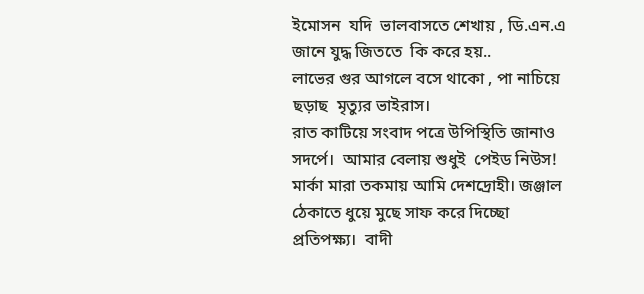ইমোসন  যদি  ভালবাসতে শেখায় , ডি.এন.এ  জানে যুদ্ধ জিততে  কি করে হয়..
লাভের গুর আগলে বসে থাকো , পা নাচিয়ে ছড়াছ  মৃত্যুর ভাইরাস।
রাত কাটিয়ে সংবাদ পত্রে উপিস্থিতি জানাও সদর্পে।  আমার বেলায় শুধুই  পেইড নিউস!
মার্কা মারা তকমায় আমি দেশদ্রোহী। জঞ্জাল ঠেকাতে ধুয়ে মুছে সাফ করে দিচ্ছো
প্রতিপক্ষ্য।  বাদী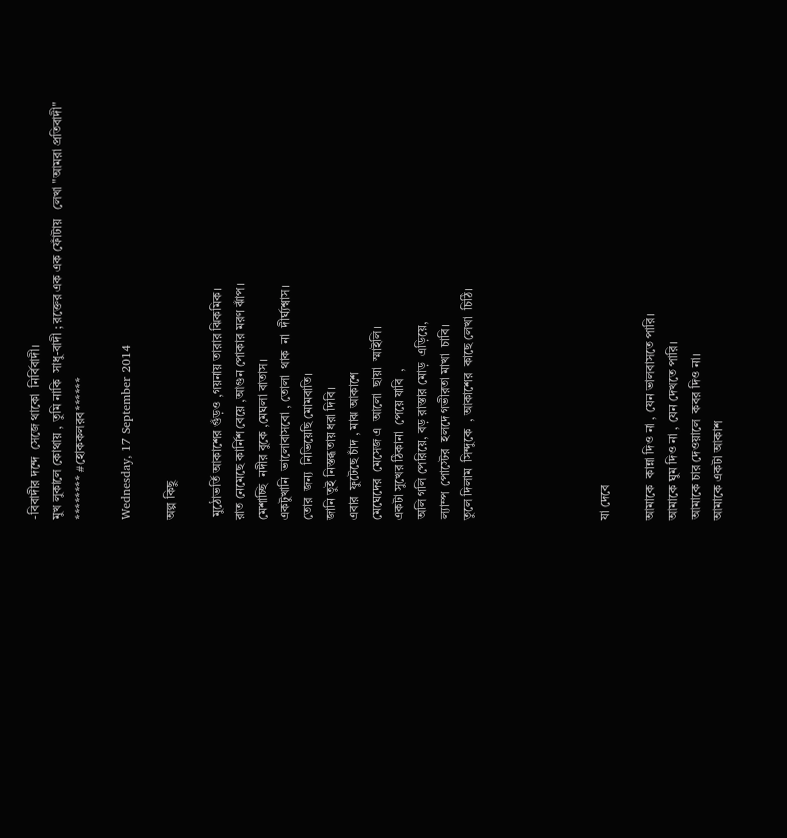-বিবাদীর দন্দে  সেজে থাকো  নির্বিবাদী।
মুখ লুকালে কোথায় , তুমি নাকি  সাধু-বাদী ; রক্তের এক এক ফোঁটায়   লেখা "আমরা প্রতিবাদী"
******** #হোককলরব******

Wednesday, 17 September 2014

অল্প কিছু

 মুঠোভর্তি আকাশের গুঁড়ও ,গয়নায় তারার ঝিকমিক।
রাত নেমেছে কার্নিশ বেয়ে ,আগুন পোকার মরণ ঝাঁপ।
মেশাচ্ছি  নদীর বুকে ,মেঘলা বাতাস।
একটুখানি  ভালোবাসবো , তোলা  থাক  না  দীর্ঘ্যশ্বাস।
তোর  জন্য  নিভিয়েছি মোমবাতি।
জানি তুই নিস্তব্ধতায় ধরা দিবি।
এবার  ফুটেছে চাঁদ , মাঝ আকাশে
মেঘেদের  মেসেজ এ  আলো  ছায়া  স্মাইলি।
একটা সুখের ঠিকানা  পেয়ে যাবি  ,
অলি গলি পেরিয়ে, বড় রাস্তার মোড়  এড়িয়ে,
ল্যাম্প  পোস্টের  হলদে গভীরতা মাখা  চাবি।
তুলে দিলাম  সিন্দুকে  , আকাশের  কাছে লেখা  চিঠি।





যা দেবে

আমাকে  কান্না দিও না , যেন ভালবাসতে পারি।
আমাকে ঘুম দিও না , যেন দেখতে পারি।
আমাকে চার দেওয়ালে  কবর দিও না।
আমাকে একটা আকাশ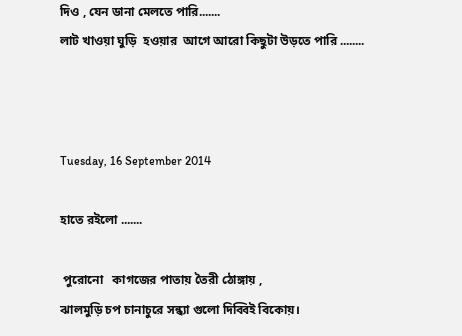দিও , যেন ডানা মেলতে পারি.......
লাট খাওয়া ঘুড়ি  হওয়ার  আগে আরো কিছুটা উড়তে পারি ........



Tuesday, 16 September 2014

হাতে রইলো .......

 পুরোনো   কাগজের পাতায় তৈরী ঠোঙ্গায় ,
ঝালমুড়ি চপ চানাচুরে সন্ধ্যা গুলো দিব্বিই বিকোয়।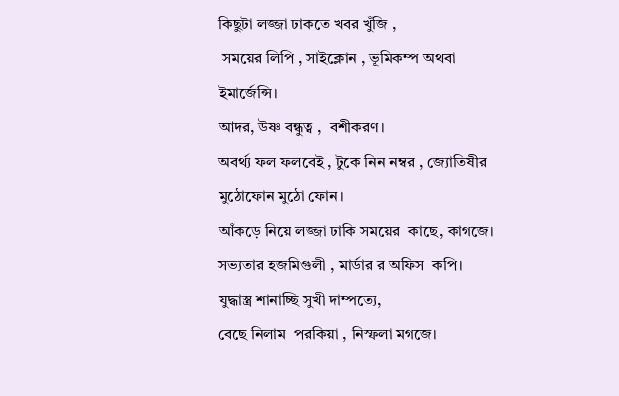কিছুটা লজ্জা ঢাকতে খবর খুঁজি ,
 সময়ের লিপি , সাইক্লোন , ভূমিকম্প অথবা ইমার্জেন্সি।
আদর, উষ্ণ বন্ধুত্ব ,  বশীকরণ।
অবর্থ্য ফল ফলবেই , টুকে নিন নম্বর , জ্যোতিষীর মুঠোফোন মুঠো ফোন।
আঁকড়ে নিয়ে লজ্জা ঢাকি সময়ের  কাছে, কাগজে।
সভ্যতার হজমিগুলী , মার্ডার র অফিস  কপি।
যুদ্ধাস্ত্র শানাচ্ছি সুখী দাম্পত্যে,
বেছে নিলাম  পরকিয়া , নিস্ফলা মগজে।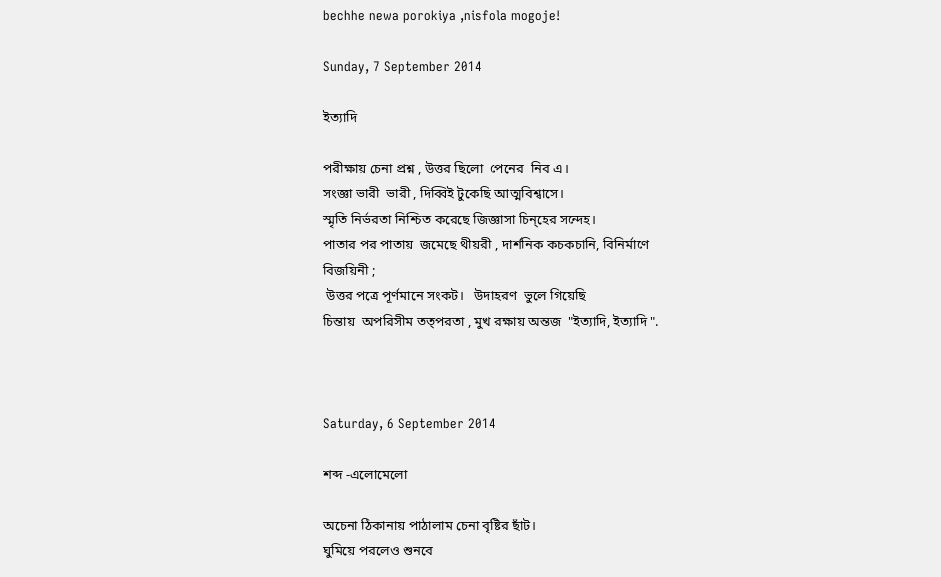bechhe newa porokiya ,nisfola mogoje!

Sunday, 7 September 2014

ইত্যাদি

পরীক্ষায় চেনা প্রশ্ন , উত্তর ছিলো  পেনের  নিব এ।
সংজ্ঞা ভারী  ভারী , দিব্বিই টুকেছি আত্মবিশ্বাসে।
স্মৃতি নির্ভরতা নিশ্চিত করেছে জিজ্ঞাসা চিন্হের সন্দেহ।
পাতার পর পাতায়  জমেছে থীয়রী , দার্শনিক কচকচানি, বিনির্মাণে
বিজয়িনী ;
 উত্তর পত্রে পূর্ণমানে সংকট।   উদাহরণ  ভুলে গিয়েছি
চিন্তায়  অপরিসীম তত্পরতা , মুখ রক্ষায় অন্তজ  "ইত্যাদি, ইত্যাদি ".



Saturday, 6 September 2014

শব্দ -এলোমেলো

অচেনা ঠিকানায় পাঠালাম চেনা বৃষ্টির ছাঁট।
ঘুমিয়ে পরলেও শুনবে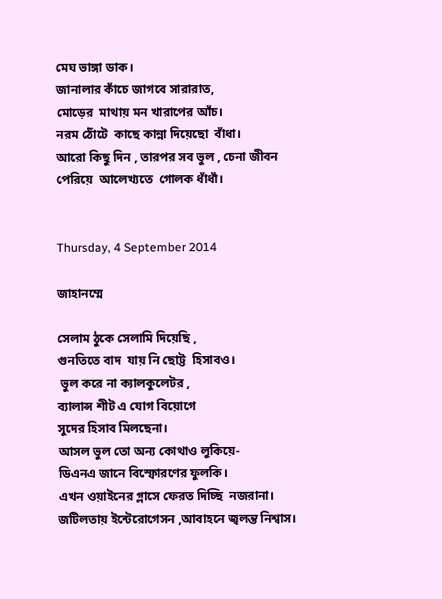মেঘ ভাঙ্গা ডাক।
জানালার কাঁচে জাগবে সারারাত,
মোড়ের  মাথায় মন খারাপের আঁচ।
নরম ঠোঁটে  কাছে কান্না দিয়েছো  বাঁধা।
আরো কিছু দিন , তারপর সব ভুল , চেনা জীবন
পেরিয়ে  আলেখ্যতে  গোলক ধাঁধাঁ।


Thursday, 4 September 2014

জাহানম্মে

সেলাম ঠুকে সেলামি দিয়েছি ,
গুনতিতে বাদ  যায় নি ছোট্ট  হিসাবও।
 ভুল করে না ক্যালকুলেটর ,
ব্যালান্স শীট এ যোগ বিয়োগে
সুদের হিসাব মিলছেনা।
আসল ভুল তো অন্য কোথাও লুকিয়ে-
ডিএনএ জানে বিস্ফোরণের ফুলকি।
এখন ওয়াইনের গ্লাসে ফেরত দিচ্ছি  নজরানা।
জটিলতায় ইন্টেরোগেসন ,আবাহনে জ্বলন্ত নিশ্বাস।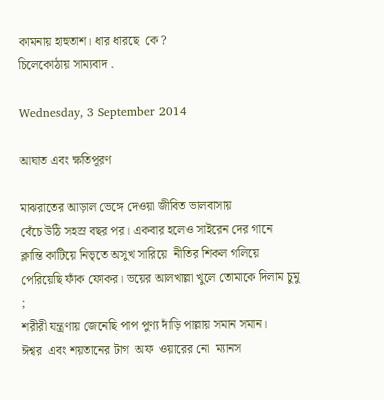কামনায় হাহুতাশ। ধার ধারছে  কে ?
চিলেকোঠায় সাম্যবাদ .

Wednesday, 3 September 2014

আঘাত এবং ক্ষতিপূরণ

মাঝরাতের আড়াল ভেঙ্গে দেওয়া জীবিত ভালবাসায়
বেঁচে উঠি সহস্র বছর পর। একবার হলেও সাইরেন দের গানে
ক্লান্তি কাটিয়ে নিভৃতে অসুখ সারিয়ে  নীতির শিকল গলিয়ে
পেরিয়েছি ফাঁক ফোকর। ভয়ের আলখাল্লা খুলে তোমাকে দিলাম চুমু ;
শরীরী যন্ত্রণায় জেনেছি পাপ পুণ্য দাঁড়ি পাল্লায় সমান সমান।
ঈশ্বর  এবং শয়তানের টাগ  অফ  ওয়ারের নো  ম্যানস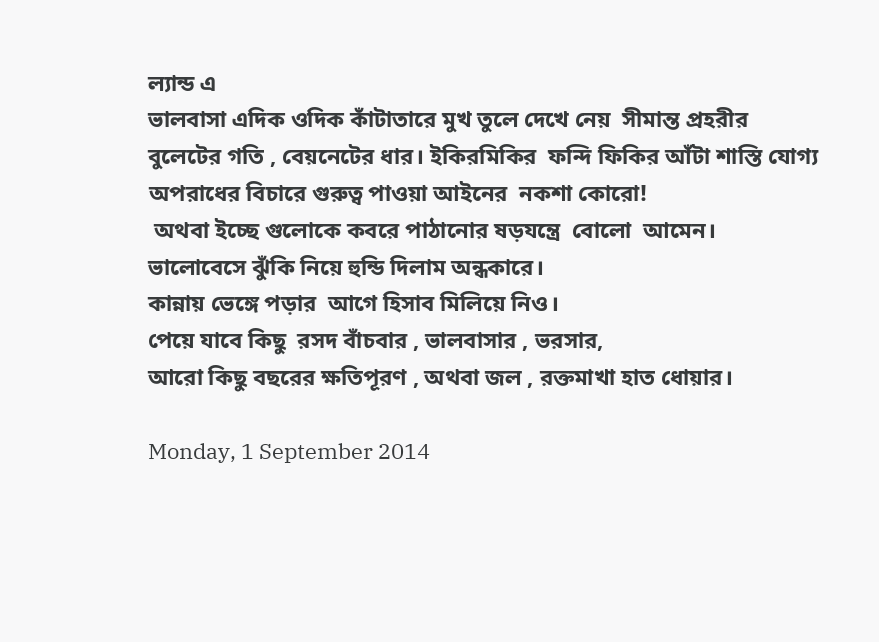ল্যান্ড এ
ভালবাসা এদিক ওদিক কাঁটাতারে মুখ তুলে দেখে নেয়  সীমান্ত প্রহরীর
বুলেটের গতি , বেয়নেটের ধার। ইকিরমিকির  ফন্দি ফিকির আঁটা শাস্তি যোগ্য
অপরাধের বিচারে গুরুত্ব পাওয়া আইনের  নকশা কোরো!
 অথবা ইচ্ছে গুলোকে কবরে পাঠানোর ষড়যন্ত্রে  বোলো  আমেন।
ভালোবেসে ঝুঁকি নিয়ে হুন্ডি দিলাম অন্ধকারে।
কান্নায় ভেঙ্গে পড়ার  আগে হিসাব মিলিয়ে নিও।
পেয়ে যাবে কিছু  রসদ বাঁচবার , ভালবাসার , ভরসার,
আরো কিছু বছরের ক্ষতিপূরণ , অথবা জল , রক্তমাখা হাত ধোয়ার।

Monday, 1 September 2014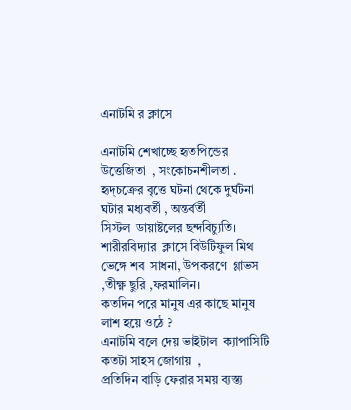এনাটমি র ক্লাসে

এনাটমি শেখাচ্ছে হৃতপিন্ডের  উত্তেজিতা  , সংকোচনশীলতা .
হৃদ্চক্রের বৃত্তে ঘটনা থেকে দুর্ঘটনা  ঘটার মধ্যবর্তী , অন্তর্বর্তী
সিস্টল  ডায়াষ্টলের ছন্দবিচ্যুতি। শারীরবিদ্যার  ক্লাসে বিউটিফুল মিথ
ভেঙ্গে শব  সাধনা, উপকরণে  গ্লাভস  ,তীক্ষ্ণ ছুরি ,ফরমালিন।
কতদিন পরে মানুষ এর কাছে মানুষ লাশ হয়ে ওঠে ?
এনাটমি বলে দেয় ভাইটাল  ক্যাপাসিটি কতটা সাহস জোগায়  ,
প্রতিদিন বাড়ি ফেরার সময় ব্যস্ত্য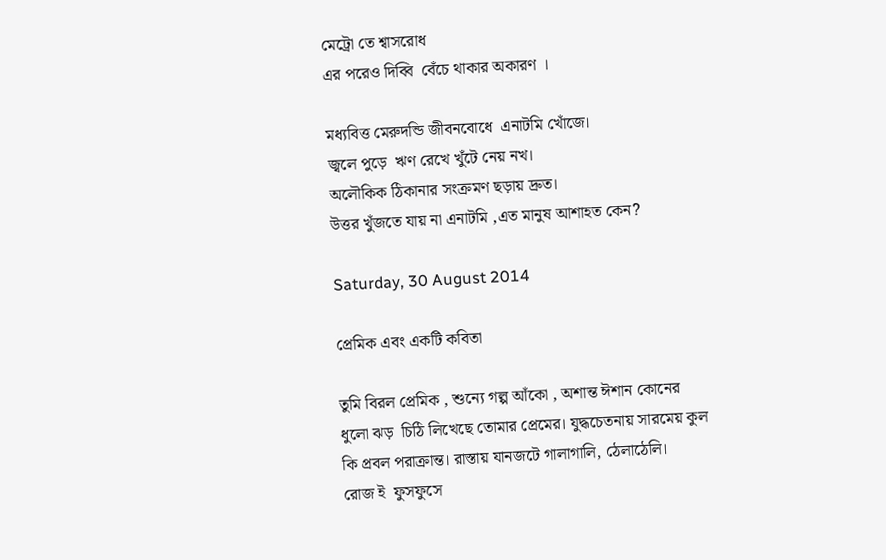মেট্রো তে শ্বাসরোধ
এর পরেও দিব্বি  বেঁচে থাকার অকারণ ।

মধ্যবিত্ত মেরুদন্ডি জীবনবোধে  এনাটমি খোঁজে।
জ্বলে পুড়ে  ঋণ রেখে খুঁটে নেয় নখ।
অলৌকিক ঠিকানার সংক্রমণ ছড়ায় দ্রুত।
উত্তর খুঁজতে যায় না এনাটমি ,এত মানুষ আশাহত কেন?

Saturday, 30 August 2014

প্রেমিক এবং একটি কবিতা

তুমি বিরল প্রেমিক , শুন্যে গল্প আঁকো , অশান্ত ঈশান কোনের
ধুলো ঝড়  চিঠি লিখেছে তোমার প্রেমের। যুদ্ধচেতনায় সারমেয় কুল
কি প্রবল পরাক্রান্ত। রাস্তায় যানজটে গালাগালি, ঠেলাঠেলি।
রোজ ই  ফুসফুসে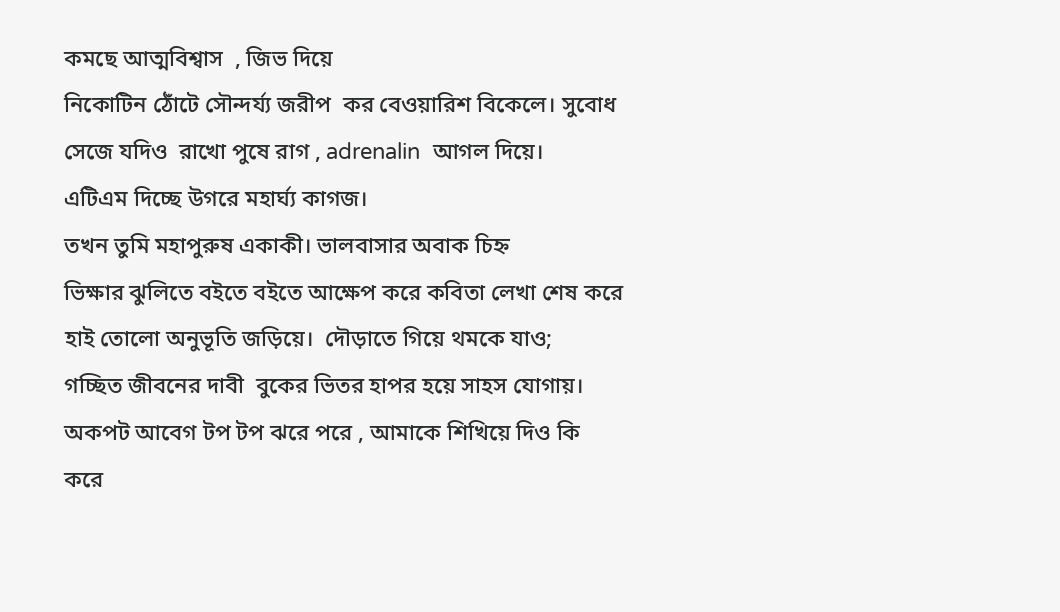কমছে আত্মবিশ্বাস  , জিভ দিয়ে
নিকোটিন ঠোঁটে সৌন্দর্য্য জরীপ  কর বেওয়ারিশ বিকেলে। সুবোধ
সেজে যদিও  রাখো পুষে রাগ , adrenalin  আগল দিয়ে।
এটিএম দিচ্ছে উগরে মহার্ঘ্য কাগজ।
তখন তুমি মহাপুরুষ একাকী। ভালবাসার অবাক চিহ্ন
ভিক্ষার ঝুলিতে বইতে বইতে আক্ষেপ করে কবিতা লেখা শেষ করে
হাই তোলো অনুভূতি জড়িয়ে।  দৌড়াতে গিয়ে থমকে যাও;
গচ্ছিত জীবনের দাবী  বুকের ভিতর হাপর হয়ে সাহস যোগায়।
অকপট আবেগ টপ টপ ঝরে পরে , আমাকে শিখিয়ে দিও কি
করে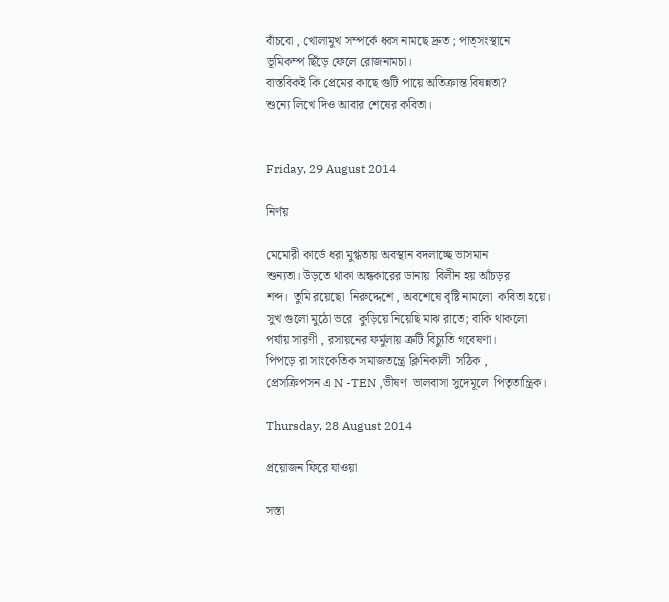বাঁচবো , খোলামুখ সম্পর্কে ধ্বস নামছে দ্রুত ; পাত্সংস্থানে
ভূমিকম্প ছিঁড়ে ফেলে রোজনামচা।
বাস্তবিকই কি প্রেমের কাছে গুটি পায়ে অতিক্রান্ত বিষন্নতা?
শুন্যে লিখে দিও আবার শেষের কবিতা।


Friday, 29 August 2014

নির্ণয়

মেমোরী কার্ডে ধরা মুগ্ধতায় অবস্থান বদলাচ্ছে ভাসমান
শুন্যতা। উড়তে থাকা অন্ধকারের ডানায়  বিলীন হয় আঁচড়র
শব্দ।  তুমি রয়েছো  নিরুদ্দেশে , অবশেষে বৃষ্টি নামলো  কবিতা হয়ে।
সুখ গুলো মুঠো ভরে  কুড়িয়ে নিয়েছি মাঝ রাতে; বাকি থাকলো
পর্যায় সারণী , রসায়নের ফর্মুলায় ত্রুটি বিচ্যুতি গবেষণা।
পিপড়ে রা সাংকেতিক সমাজতন্ত্রে ক্লিনিকালী  সঠিক ,
প্রেসক্রিপসন এ N -TEN ,ভীষণ  ভালবাসা সুদেমূলে  পিতৃতান্ত্রিক।

Thursday, 28 August 2014

প্রয়োজন ফিরে যাওয়া

সস্তা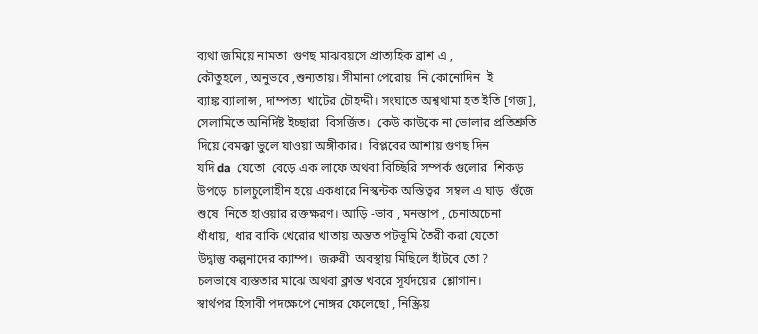ব্যথা জমিয়ে নামতা  গুণছ মাঝবয়সে প্রাত্যহিক ব্রাশ এ ,
কৌতুহলে , অনুভবে ,শুন্যতায়। সীমানা পেরোয়  নি কোনোদিন  ই
ব্যাঙ্ক ব্যালান্স , দাম্পত্য  খাটের চৌহদ্দী। সংঘাতে অশ্বথামা হত ইতি [গজ],
সেলামিতে অনির্দিষ্ট ইচ্ছারা  বিসর্জিত।  কেউ কাউকে না ভোলার প্রতিশ্রুতি
দিয়ে বেমক্কা ভুলে যাওয়া অঙ্গীকার।  বিপ্লবের আশায় গুণছ দিন
যদি da  যেতো  বেড়ে এক লাফে অথবা বিচ্ছিরি সম্পর্ক গুলোর  শিকড়
উপড়ে  চালচুলোহীন হয়ে একধারে নিস্কন্টক অস্তিত্বর  সম্বল এ ঘাড়  গুঁজে
শুষে  নিতে হাওয়ার রক্তক্ষরণ। আড়ি -ভাব , মনস্তাপ , চেনাঅচেনা
ধাঁধায়,  ধার বাকি খেরোর খাতায় অন্তত পটভূমি তৈরী করা যেতো
উদ্বাস্তু কল্পনাদের ক্যাম্প।  জরুরী  অবস্থায় মিছিলে হাঁটবে তো ?
চলভাষে ব্যস্ততার মাঝে অথবা ক্লান্ত খবরে সূর্যদয়ের  শ্লোগান।
স্বার্থপর হিসাবী পদক্ষেপে নোঙ্গর ফেলেছো , নিস্ক্রিয়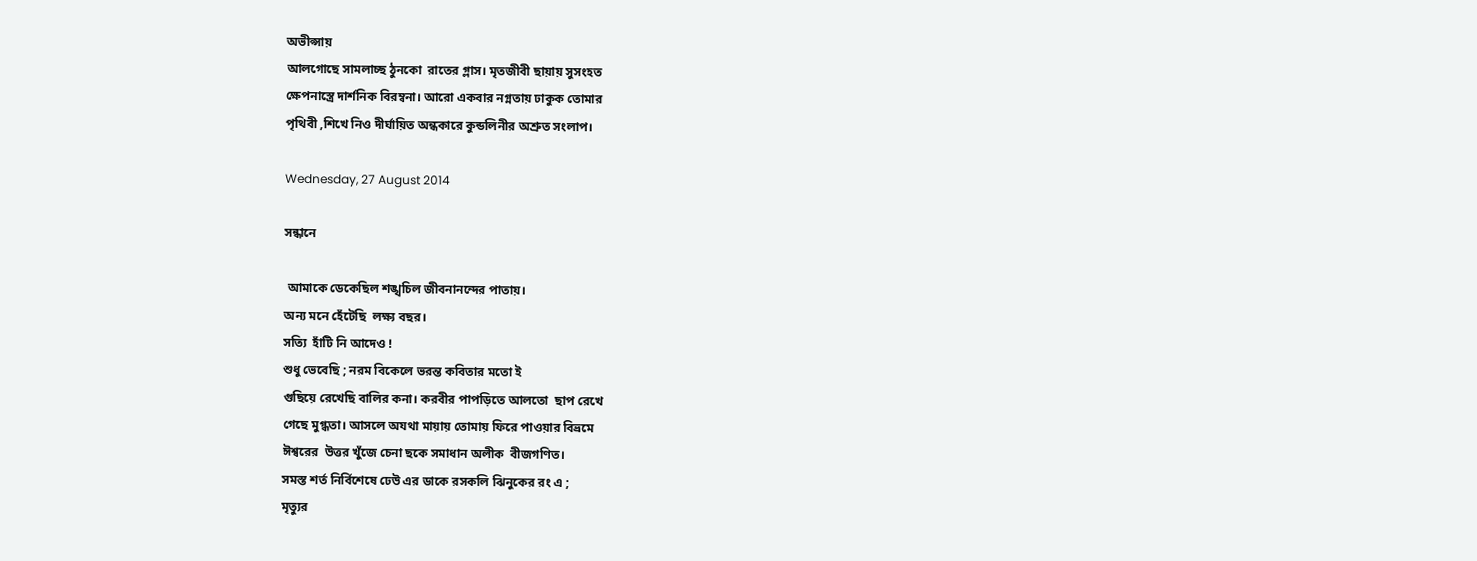অভীপ্সায়
আলগোছে সামলাচ্ছ ঠুনকো  রাতের গ্লাস। মৃতজীবী ছায়ায় সুসংহত
ক্ষেপনাস্ত্রে দার্শনিক বিরম্বনা। আরো একবার নগ্নতায় ঢাকুক তোমার
পৃথিবী ,শিখে নিও দীর্ঘায়িত অন্ধকারে কুন্ডলিনীর অশ্রুত সংলাপ।

Wednesday, 27 August 2014

সন্ধানে

 আমাকে ডেকেছিল শঙ্খচিল জীবনানন্দের পাতায়।
অন্য মনে হেঁটেছি  লক্ষ্য বছর।
সত্যি  হাঁটি নি আদেও !
শুধু ভেবেছি ; নরম বিকেলে ভরন্ত কবিতার মতো ই
গুছিয়ে রেখেছি বালির কনা। করবীর পাপড়িতে আলতো  ছাপ রেখে
গেছে মুগ্ধতা। আসলে অযথা মায়ায় তোমায় ফিরে পাওয়ার বিভ্রমে
ঈশ্বরের  উত্তর খুঁজে চেনা ছকে সমাধান অলীক  বীজগণিত।
সমস্ত শর্ত নির্বিশেষে ঢেউ এর ডাকে রসকলি ঝিনুকের রং এ ;
মৃত্যুর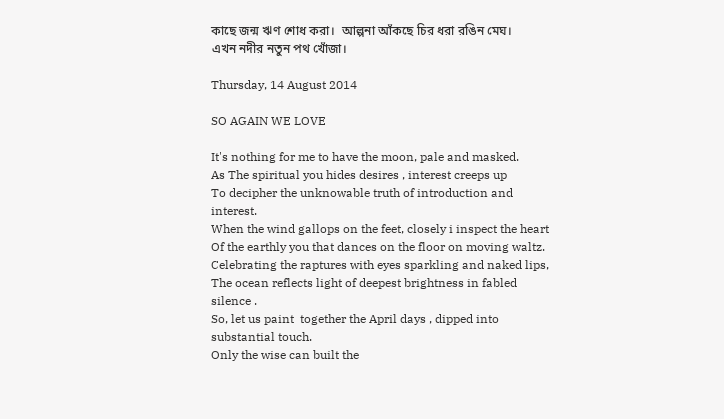কাছে জন্ম ঋণ শোধ করা।  আল্পনা আঁকছে চির ধরা রঙিন মেঘ।
এখন নদীর নতুন পথ খোঁজা।

Thursday, 14 August 2014

SO AGAIN WE LOVE

It's nothing for me to have the moon, pale and masked.
As The spiritual you hides desires , interest creeps up
To decipher the unknowable truth of introduction and interest.
When the wind gallops on the feet, closely i inspect the heart
Of the earthly you that dances on the floor on moving waltz.
Celebrating the raptures with eyes sparkling and naked lips,
The ocean reflects light of deepest brightness in fabled silence .
So, let us paint  together the April days , dipped into substantial touch.
Only the wise can built the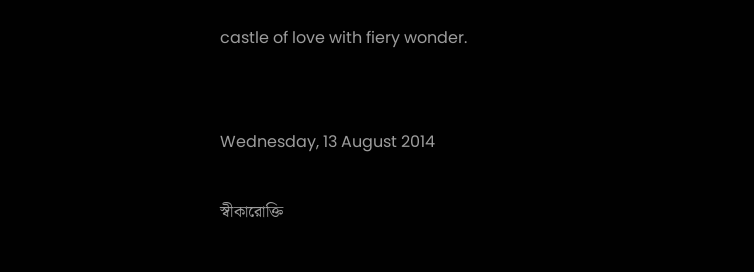castle of love with fiery wonder.


Wednesday, 13 August 2014

স্বীকারোক্তি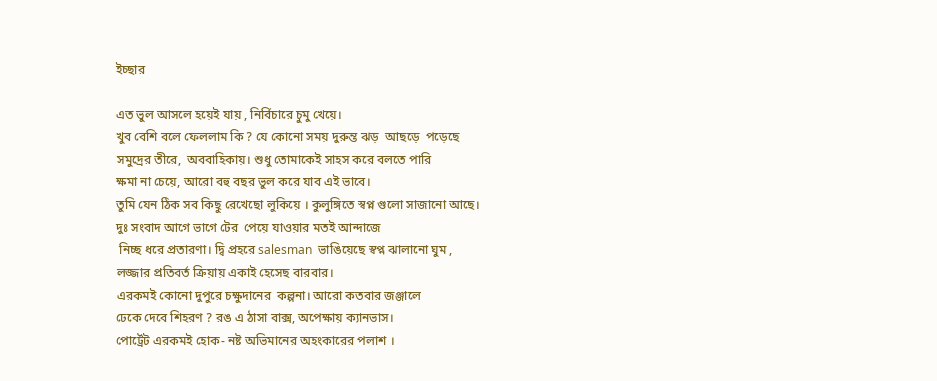ইচ্ছার

এত ভুল আসলে হয়েই যায় , নির্বিচারে চুমু খেয়ে।
খুব বেশি বলে ফেললাম কি ? যে কোনো সময় দুরুন্ত ঝড়  আছড়ে  পড়েছে
সমুদ্রের তীরে,  অববাহিকায়। শুধু তোমাকেই সাহস করে বলতে পারি
ক্ষমা না চেয়ে, আরো বহু বছর ভুল করে যাব এই ভাবে।
তুমি যেন ঠিক সব কিছু রেখেছো লুকিয়ে । কুলুঙ্গিতে স্বপ্ন গুলো সাজানো আছে।
দুঃ সংবাদ আগে ভাগে টের  পেয়ে যাওয়ার মতই আন্দাজে
 নিচ্ছ ধরে প্রতারণা। দ্বি প্রহরে salesman  ভাঙিয়েছে স্বপ্ন ঝালানো ঘুম ,
লজ্জার প্রতিবর্ত ক্রিয়ায় একাই হেসেছ বারবার।
এরকমই কোনো দুপুরে চক্ষুদানের  কল্পনা। আরো কতবার জঞ্জালে
ঢেকে দেবে শিহরণ ? রঙ এ ঠাসা বাক্স, অপেক্ষায় ক্যানভাস।
পোর্ট্রেট এরকমই হোক- নষ্ট অভিমানের অহংকারের পলাশ ।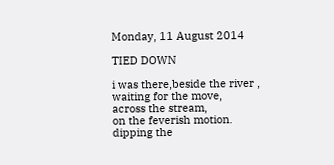Monday, 11 August 2014

TIED DOWN

i was there,beside the river ,
waiting for the move,
across the stream,
on the feverish motion.
dipping the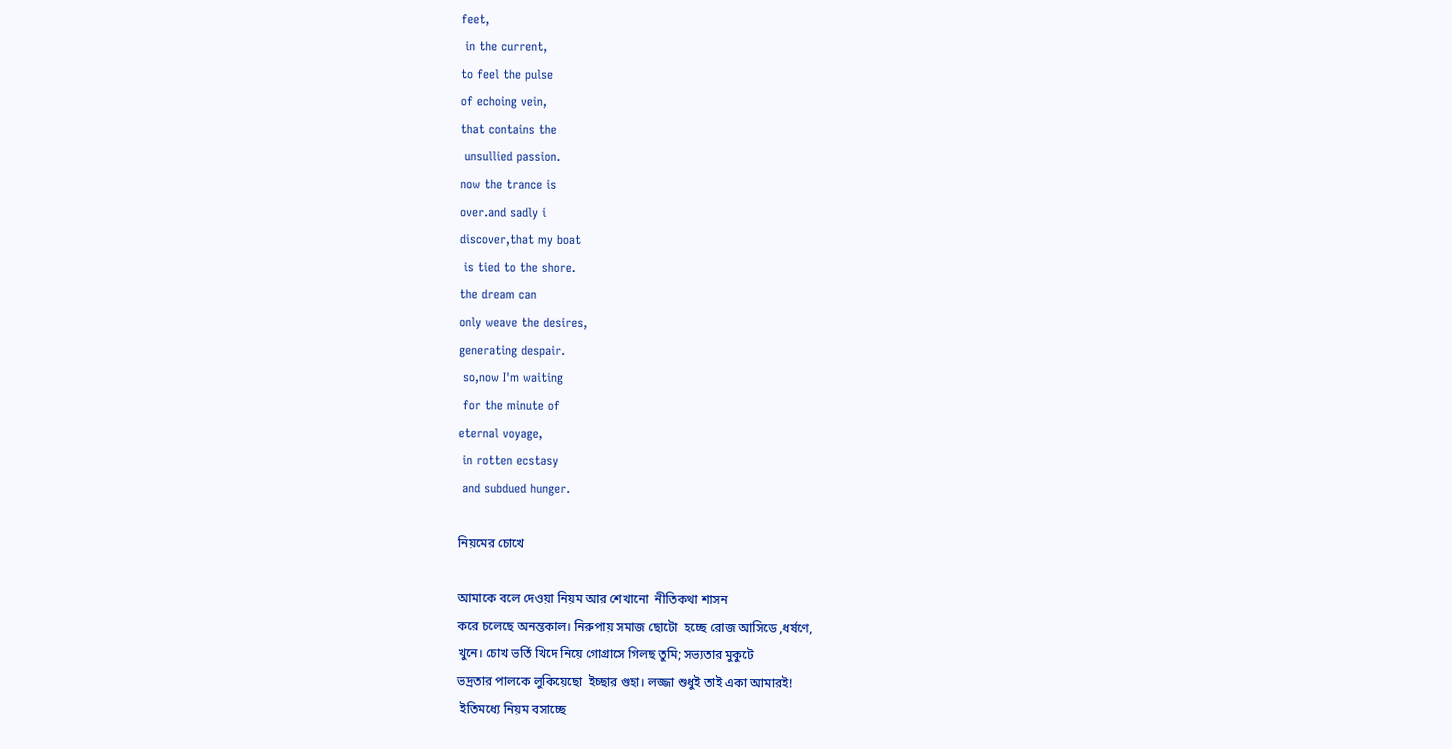feet,
 in the current,
to feel the pulse
of echoing vein,
that contains the
 unsullied passion.
now the trance is
over.and sadly i
discover,that my boat
 is tied to the shore.
the dream can
only weave the desires,
generating despair.
 so,now I'm waiting
 for the minute of
eternal voyage,
 in rotten ecstasy
 and subdued hunger.

নিয়মের চোখে

আমাকে বলে দেওয়া নিয়ম আর শেখানো  নীতিকথা শাসন
করে চলেছে অনন্তকাল। নিরুপায় সমাজ ছোটো  হচ্ছে রোজ আসিডে ,ধর্ষণে,
খুনে। চোখ ভর্তি খিদে নিয়ে গোগ্রাসে গিলছ তুমি; সভ্যতার মুকুটে
ভদ্রতার পালকে লুকিয়েছো  ইচ্ছার গুহা। লজ্জা শুধুই তাই একা আমারই!
 ইতিমধ্যে নিয়ম বসাচ্ছে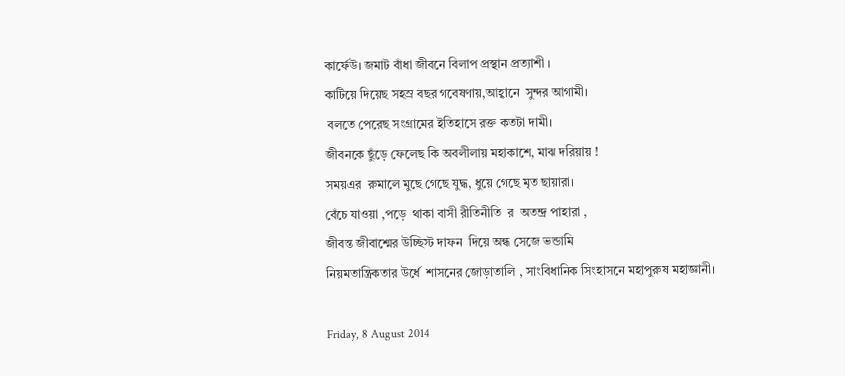কার্ফেউ। জমাট বাঁধা জীবনে বিলাপ প্রস্থান প্রত্যাশী ।
কাটিয়ে দিয়েছ সহস্র বছর গবেষণায়,আহ্বানে  সুন্দর আগামী।
 বলতে পেরেছ সংগ্রামের ইতিহাসে রক্ত কতটা দামী।
জীবনকে ছুঁড়ে ফেলেছ কি অবলীলায় মহাকাশে, মাঝ দরিয়ায় !
সময়এর  রুমালে মুছে গেছে যুদ্ধ, ধুয়ে গেছে মৃত ছায়ারা।
বেঁচে যাওয়া ,পড়ে  থাকা বাসী রীতিনীতি  র  অতন্দ্র পাহারা ,
জীবন্ত জীবাশ্মের উচ্ছিস্ট দাফন  দিয়ে অন্ধ সেজে ভন্ডামি
নিয়মতান্ত্রিকতার উর্ধে  শাসনের জোড়াতালি , সাংবিধানিক সিংহাসনে মহাপুরুষ মহাজ্ঞানী।

Friday, 8 August 2014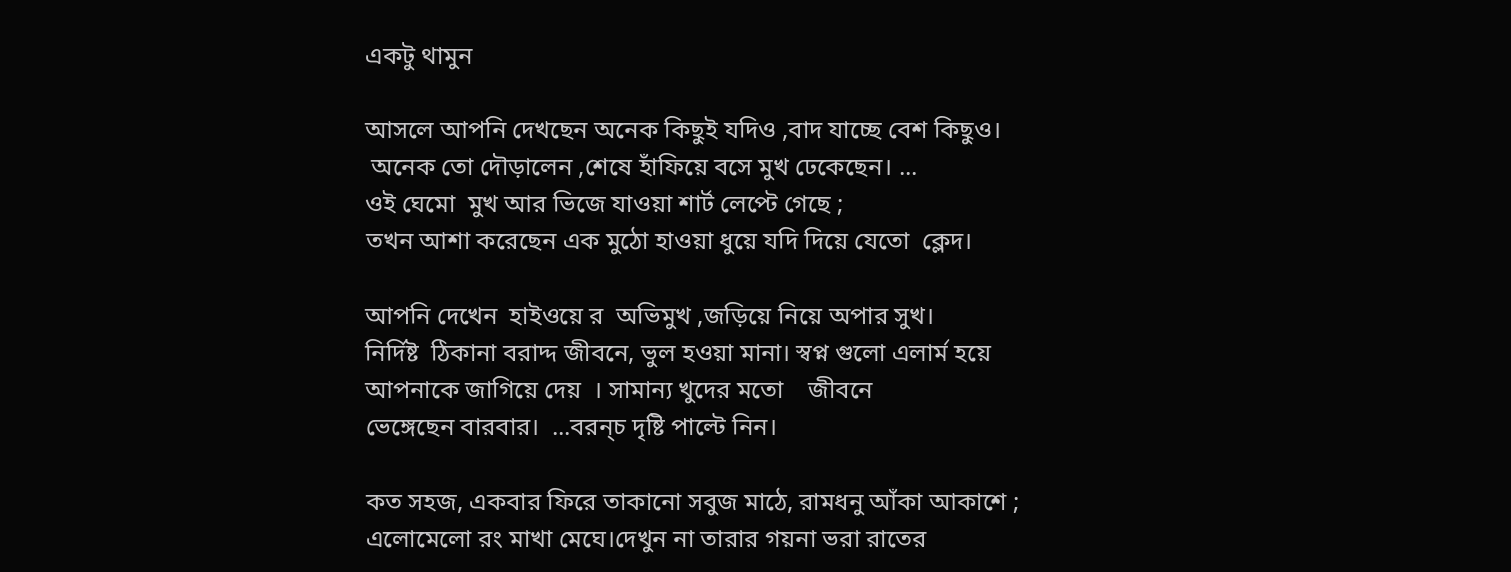একটু থামুন

আসলে আপনি দেখছেন অনেক কিছুই যদিও ,বাদ যাচ্ছে বেশ কিছুও।
 অনেক তো দৌড়ালেন ,শেষে হাঁফিয়ে বসে মুখ ঢেকেছেন। ...
ওই ঘেমো  মুখ আর ভিজে যাওয়া শার্ট লেপ্টে গেছে ;
তখন আশা করেছেন এক মুঠো হাওয়া ধুয়ে যদি দিয়ে যেতো  ক্লেদ।

আপনি দেখেন  হাইওয়ে র  অভিমুখ ,জড়িয়ে নিয়ে অপার সুখ।
নির্দিষ্ট  ঠিকানা বরাদ্দ জীবনে, ভুল হওয়া মানা। স্বপ্ন গুলো এলার্ম হয়ে
আপনাকে জাগিয়ে দেয়  । সামান্য খুদের মতো    জীবনে
ভেঙ্গেছেন বারবার।  ...বরন্চ দৃষ্টি পাল্টে নিন।

কত সহজ, একবার ফিরে তাকানো সবুজ মাঠে, রামধনু আঁকা আকাশে ;
এলোমেলো রং মাখা মেঘে।দেখুন না তারার গয়না ভরা রাতের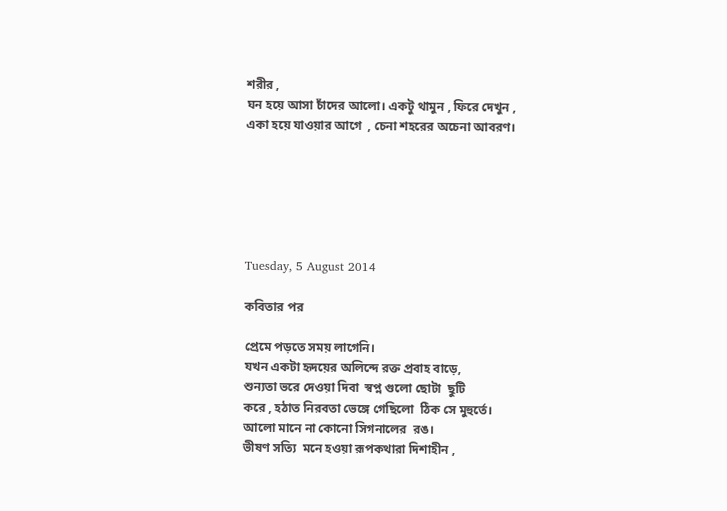শরীর ,
ঘন হয়ে আসা চাঁদের আলো। একটু থামুন , ফিরে দেখুন ,
একা হয়ে যাওয়ার আগে  , চেনা শহরের অচেনা আবরণ।






Tuesday, 5 August 2014

কবিতার পর

প্রেমে পড়তে সময় লাগেনি।
যখন একটা হৃদয়ের অলিন্দে রক্ত প্রবাহ বাড়ে,
শুন্যতা ভরে দেওয়া দিবা  স্বপ্ন গুলো ছোটা  ছুটি
করে , হঠাত নিরবতা ভেঙ্গে গেছিলো  ঠিক সে মুহুর্তে।
আলো মানে না কোনো সিগনালের  রঙ।
ভীষণ সত্যি  মনে হওয়া রূপকথারা দিশাহীন ,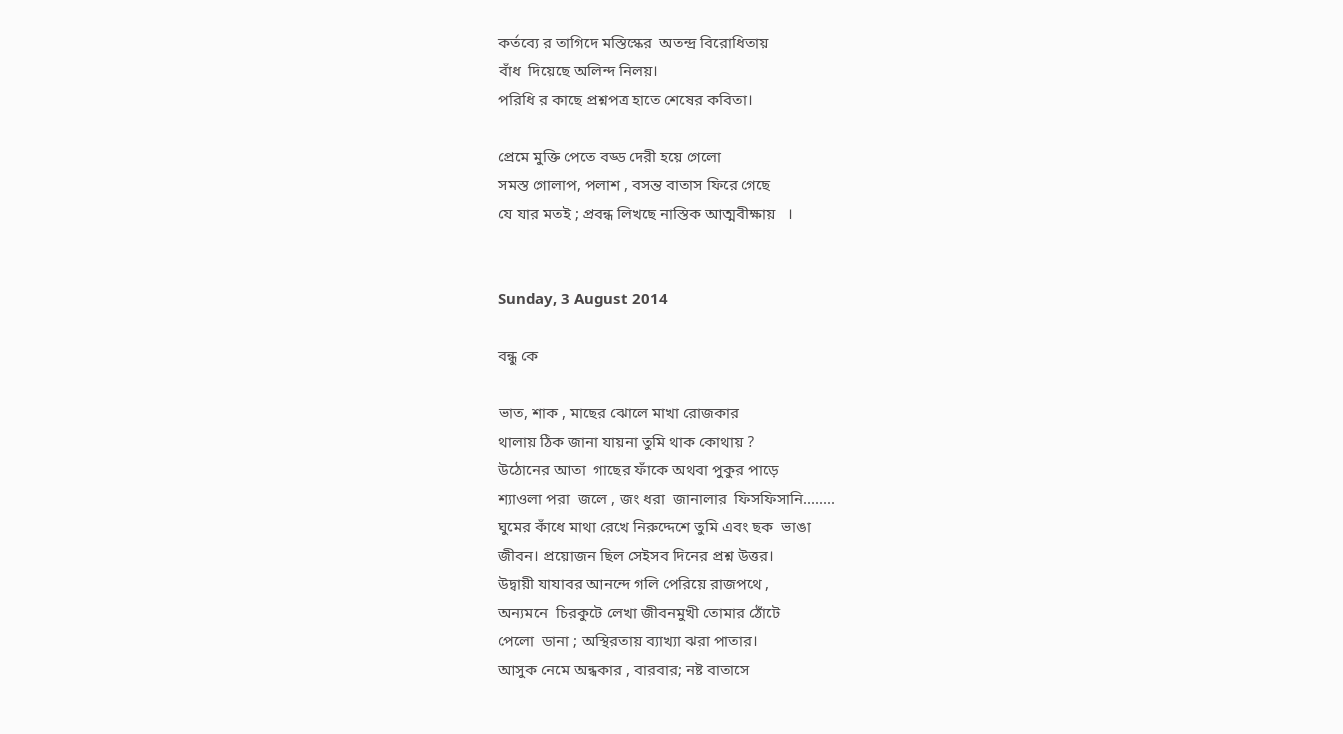কর্তব্যে র তাগিদে মস্তিস্কের  অতন্দ্র বিরোধিতায়
বাঁধ  দিয়েছে অলিন্দ নিলয়।
পরিধি র কাছে প্রশ্নপত্র হাতে শেষের কবিতা।

প্রেমে মুক্তি পেতে বড্ড দেরী হয়ে গেলো
সমস্ত গোলাপ, পলাশ , বসন্ত বাতাস ফিরে গেছে
যে যার মতই ; প্রবন্ধ লিখছে নাস্তিক আত্মবীক্ষায়   ।


Sunday, 3 August 2014

বন্ধু কে

ভাত, শাক , মাছের ঝোলে মাখা রোজকার
থালায় ঠিক জানা যায়না তুমি থাক কোথায় ?
উঠোনের আতা  গাছের ফাঁকে অথবা পুকুর পাড়ে
শ্যাওলা পরা  জলে , জং ধরা  জানালার  ফিসফিসানি........
ঘুমের কাঁধে মাথা রেখে নিরুদ্দেশে তুমি এবং ছক  ভাঙা
জীবন। প্রয়োজন ছিল সেইসব দিনের প্রশ্ন উত্তর।
উদ্বায়ী যাযাবর আনন্দে গলি পেরিয়ে রাজপথে ,
অন্যমনে  চিরকুটে লেখা জীবনমুখী তোমার ঠোঁটে
পেলো  ডানা ; অস্থিরতায় ব্যাখ্যা ঝরা পাতার।
আসুক নেমে অন্ধকার , বারবার; নষ্ট বাতাসে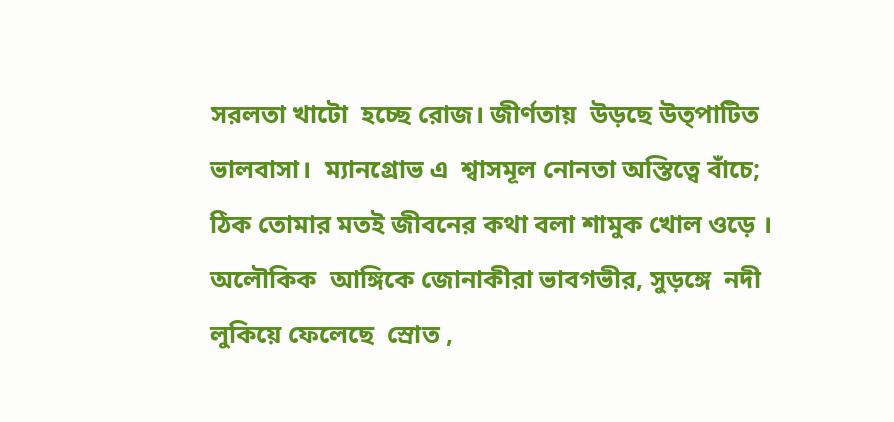সরলতা খাটো  হচ্ছে রোজ। জীর্ণতায়  উড়ছে উত্পাটিত
ভালবাসা।  ম্যানগ্রোভ এ  শ্বাসমূল নোনতা অস্তিত্বে বাঁচে;
ঠিক তোমার মতই জীবনের কথা বলা শামুক খোল ওড়ে ।
অলৌকিক  আঙ্গিকে জোনাকীরা ভাবগভীর, সুড়ঙ্গে  নদী
লুকিয়ে ফেলেছে  স্রোত ,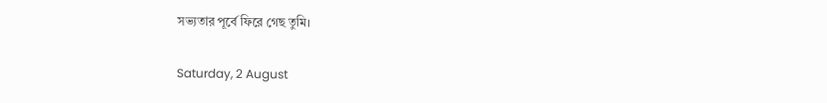সভ্যতার পূর্বে ফিরে গেছ তুমি।

Saturday, 2 August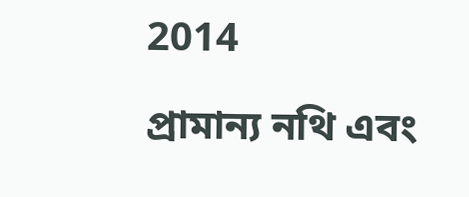2014

প্রামান্য নথি এবং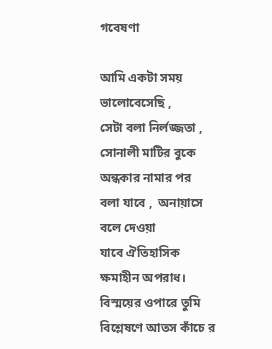গবেষণা

আমি একটা সময় ভালোবেসেছি ,
সেটা বলা নির্লজ্জতা , সোনালী মাটির বুকে অন্ধকার নামার পর
বলা যাবে ,  অনায়াসে বলে দেওয়া
যাবে ঐতিহাসিক ক্ষমাহীন অপরাধ।
বিস্ময়ের ওপারে তুমি বিশ্লেষণে আতস কাঁচে র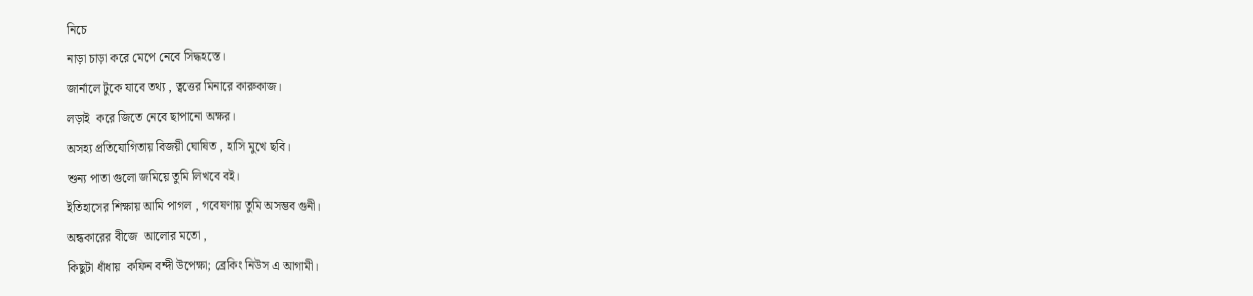নিচে
নাড়া চাড়া করে মেপে নেবে সিদ্ধহস্তে।
জার্নালে টুকে যাবে তথ্য , ত্বত্তের মিনারে কারুকাজ।
লড়াই  করে জিতে নেবে ছাপানো অক্ষর।
অসহ্য প্রতিযোগিতায় বিজয়ী ঘোষিত , হাসি মুখে ছবি।
শুন্য পাতা গুলো জমিয়ে তুমি লিখবে বই।
ইতিহাসের শিক্ষায় আমি পাগল , গবেষণায় তুমি অসম্ভব গুনী।
অন্ধকারের বীজে  আলোর মতো ,
কিছুটা ধাঁধায়  কফিন বন্দী উপেক্ষা; ব্রেকিং নিউস এ আগামী।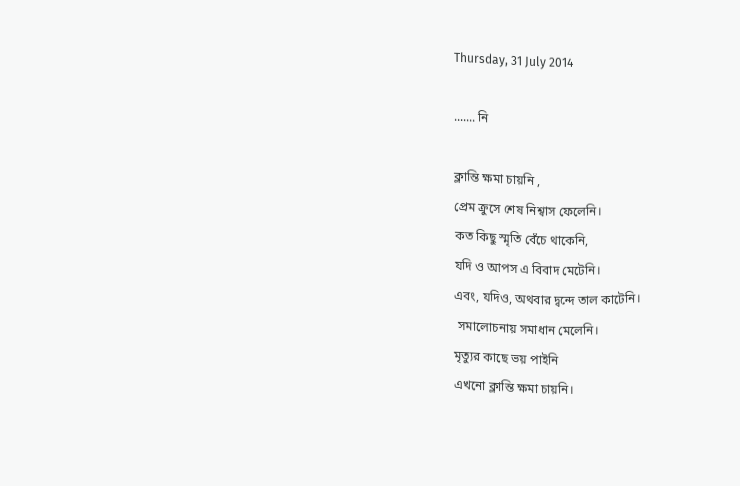Thursday, 31 July 2014

....... নি

ক্লান্তি ক্ষমা চায়নি ,
প্রেম ক্রুসে শেষ নিশ্বাস ফেলেনি।
কত কিছু স্মৃতি বেঁচে থাকেনি,
যদি ও আপস এ বিবাদ মেটেনি।
এবং, যদিও, অথবার দ্বন্দে তাল কাটেনি।
 সমালোচনায় সমাধান মেলেনি।
মৃত্যুর কাছে ভয় পাইনি
এখনো ক্লান্তি ক্ষমা চায়নি।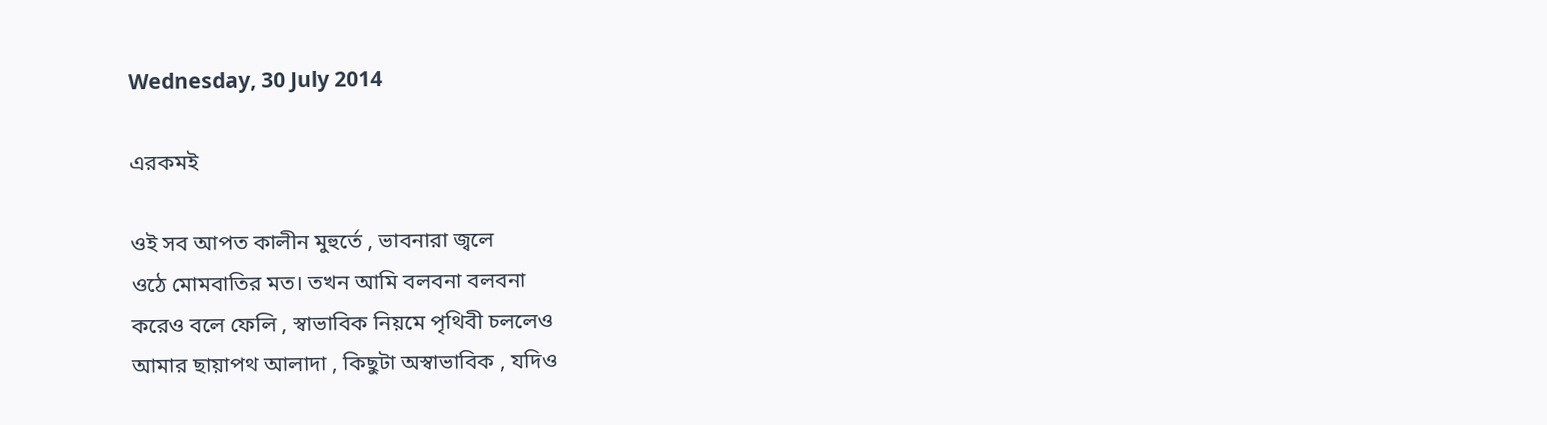Wednesday, 30 July 2014

এরকমই

ওই সব আপত কালীন মুহুর্তে , ভাবনারা জ্বলে
ওঠে মোমবাতির মত। তখন আমি বলবনা বলবনা
করেও বলে ফেলি , স্বাভাবিক নিয়মে পৃথিবী চললেও
আমার ছায়াপথ আলাদা , কিছুটা অস্বাভাবিক , যদিও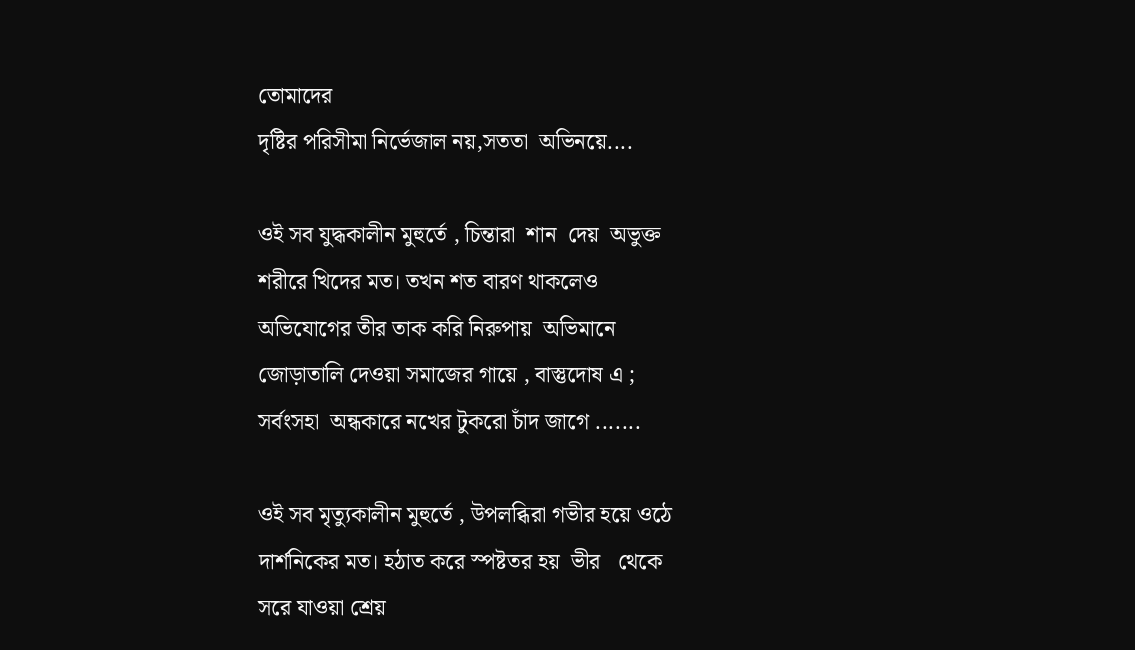তোমাদের
দৃষ্টির পরিসীমা নির্ভেজাল নয়,সততা  অভিনয়ে....

ওই সব যুদ্ধকালীন মুহুর্তে , চিন্তারা  শান  দেয়  অভুক্ত
শরীরে খিদের মত। তখন শত বারণ থাকলেও
অভিযোগের তীর তাক করি নিরুপায়  অভিমানে
জোড়াতালি দেওয়া সমাজের গায়ে , বাস্তুদোষ এ ;
সর্বংসহা  অন্ধকারে নখের টুকরো চাঁদ জাগে .......

ওই সব মৃত্যুকালীন মুহুর্তে , উপলব্ধিরা গভীর হয়ে ওঠে
দার্শনিকের মত। হঠাত করে স্পষ্টতর হয়  ভীর   থেকে
সরে যাওয়া শ্রেয়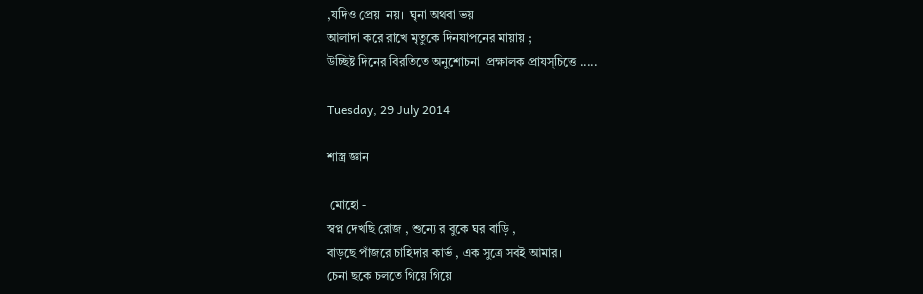,যদিও প্রেয়  নয়।  ঘৃনা অথবা ভয়
আলাদা করে রাখে মৃতুকে দিনযাপনের মায়ায় ;
উচ্ছিষ্ট দিনের বিরতিতে অনুশোচনা  প্রক্ষালক প্রাযস্চিত্তে .....

Tuesday, 29 July 2014

শাস্ত্র জ্ঞান

 মোহো -
স্বপ্ন দেখছি রোজ , শুন্যে র বুকে ঘর বাড়ি ,
বাড়ছে পাঁজরে চাহিদার কার্ভ , এক সুত্রে সবই আমার।
চেনা ছকে চলতে গিয়ে গিয়ে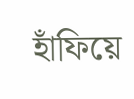হাঁফিয়ে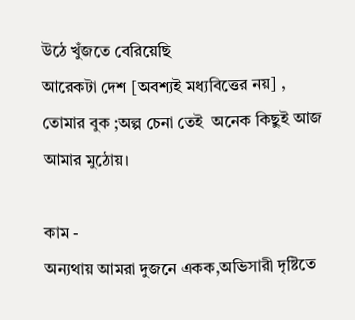উঠে খুঁজতে বেরিয়েছি
আরেকটা দেশ [অবশ্যই মধ্যবিত্তের নয়] ,
তোমার বুক ;অল্প চেনা তেই  অনেক কিছুই আজ আমার মুঠোয়।

কাম -
অন্যথায় আমরা দুজনে একক,অভিসারী দৃষ্টিতে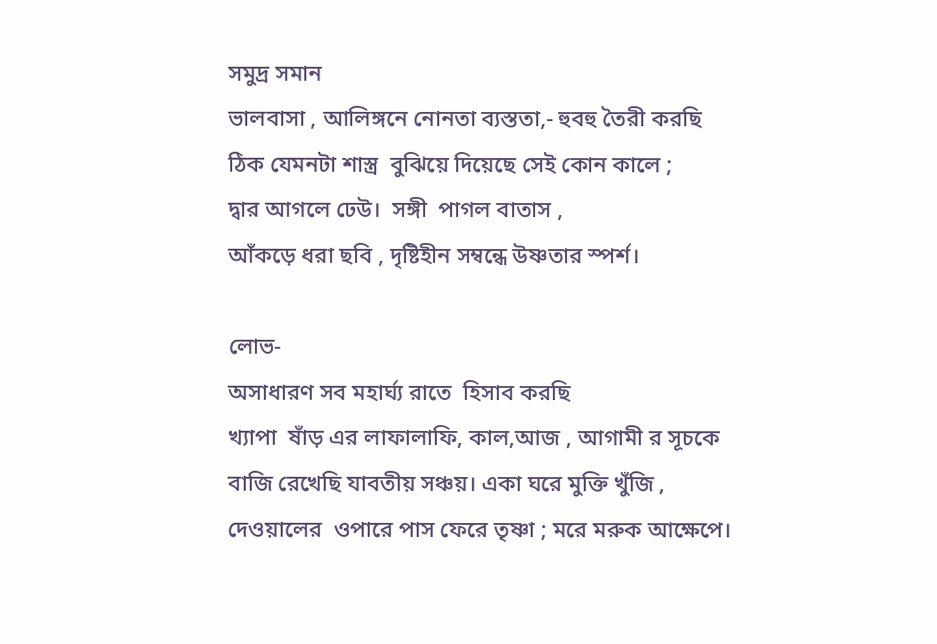সমুদ্র সমান
ভালবাসা , আলিঙ্গনে নোনতা ব্যস্ততা,- হুবহু তৈরী করছি
ঠিক যেমনটা শাস্ত্র  বুঝিয়ে দিয়েছে সেই কোন কালে ;
দ্বার আগলে ঢেউ।  সঙ্গী  পাগল বাতাস ,
আঁকড়ে ধরা ছবি , দৃষ্টিহীন সম্বন্ধে উষ্ণতার স্পর্শ।

লোভ-
অসাধারণ সব মহার্ঘ্য রাতে  হিসাব করছি
খ্যাপা  ষাঁড় এর লাফালাফি, কাল,আজ , আগামী র সূচকে
বাজি রেখেছি যাবতীয় সঞ্চয়। একা ঘরে মুক্তি খুঁজি ,
দেওয়ালের  ওপারে পাস ফেরে তৃষ্ণা ; মরে মরুক আক্ষেপে।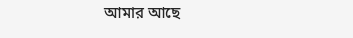আমার আছে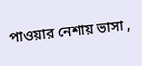পাওয়ার নেশায় ভাসা ,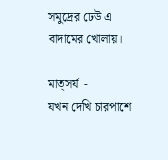সমুদ্রের ঢেউ এ বাদামের খোলায়।

মাত্সর্য  -
যখন দেখি চারপাশে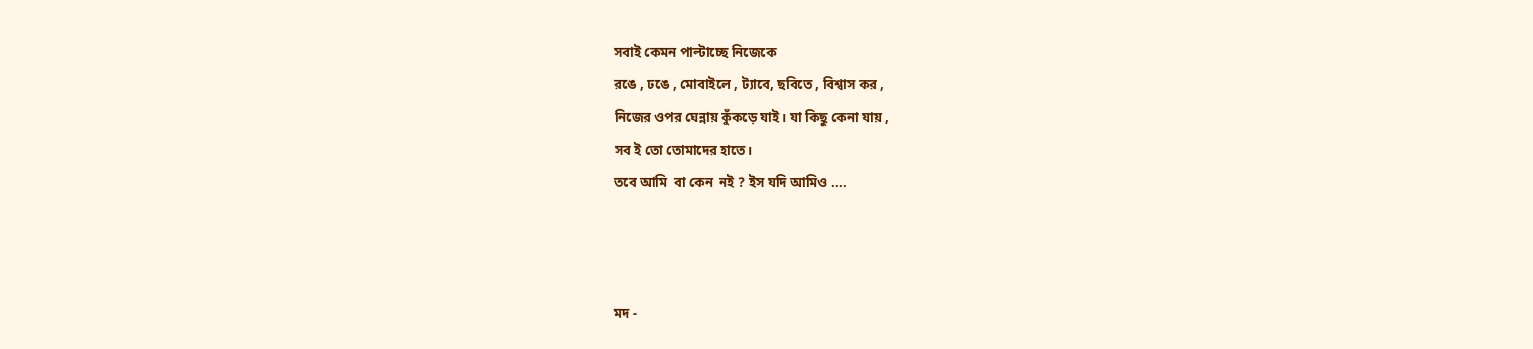সবাই কেমন পাল্টাচ্ছে নিজেকে
রঙে , ঢঙে , মোবাইলে , ট্যাবে, ছবিতে , বিশ্বাস কর ,
নিজের ওপর ঘেন্নায় কুঁকড়ে যাই। যা কিছু কেনা যায় ,
সব ই তো তোমাদের হাতে।
তবে আমি  বা কেন  নই ? ইস যদি আমিও ....



মদ -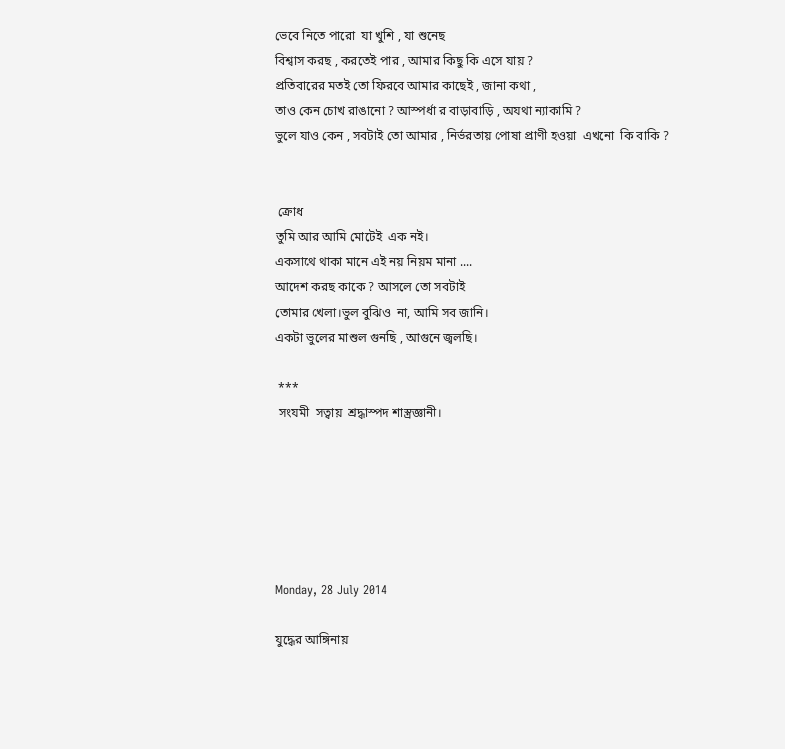ভেবে নিতে পারো  যা খুশি , যা শুনেছ
বিশ্বাস করছ , করতেই পার , আমার কিছু কি এসে যায় ?
প্রতিবারের মতই তো ফিরবে আমার কাছেই , জানা কথা ,
তাও কেন চোখ রাঙানো ? আস্পর্ধা র বাড়াবাড়ি , অযথা ন্যাকামি ?
ভুলে যাও কেন , সবটাই তো আমার , নির্ভরতায় পোষা প্রাণী হওয়া  এখনো  কি বাকি ?


 ক্রোধ
তুমি আর আমি মোটেই  এক নই।
একসাথে থাকা মানে এই নয় নিয়ম মানা ....
আদেশ করছ কাকে ? আসলে তো সবটাই
তোমার খেলা।ভুল বুঝিও  না, আমি সব জানি।
একটা ভুলের মাশুল গুনছি , আগুনে জ্বলছি।

 ***
 সংযমী  সত্বায়  শ্রদ্ধাস্পদ শাস্ত্রজ্ঞানী।






Monday, 28 July 2014

যুদ্ধের আঙ্গিনায়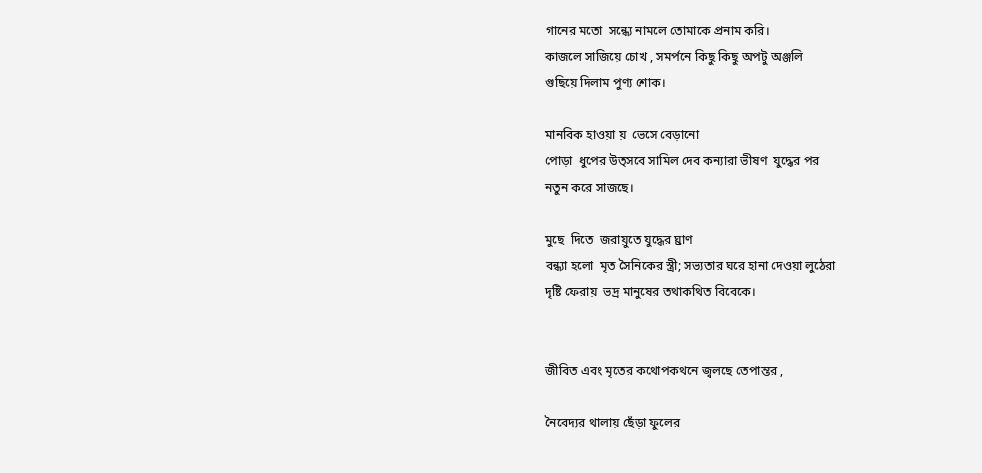গানের মতো  সন্ধ্যে নামলে তোমাকে প্রনাম করি।
কাজলে সাজিয়ে চোখ , সমর্পনে কিছু কিছু অপটু অঞ্জলি
গুছিয়ে দিলাম পুণ্য শোক।

মানবিক হাওয়া য়  ভেসে বেড়ানো
পোড়া  ধুপের উত্সবে সামিল দেব কন্যারা ভীষণ  যুদ্ধের পর
নতুন করে সাজছে।

মুছে  দিতে  জরায়ুতে যুদ্ধের ঘ্রাণ
বন্ধ্যা হলো  মৃত সৈনিকের স্ত্রী; সভ্যতার ঘরে হানা দেওয়া লুঠেরা
দৃষ্টি ফেরায়  ভদ্র মানুষের তথাকথিত বিবেকে।


জীবিত এবং মৃতের কথোপকথনে জ্বলছে তেপান্তর ,

নৈবেদ্যর থালায় ছেঁড়া ফুলের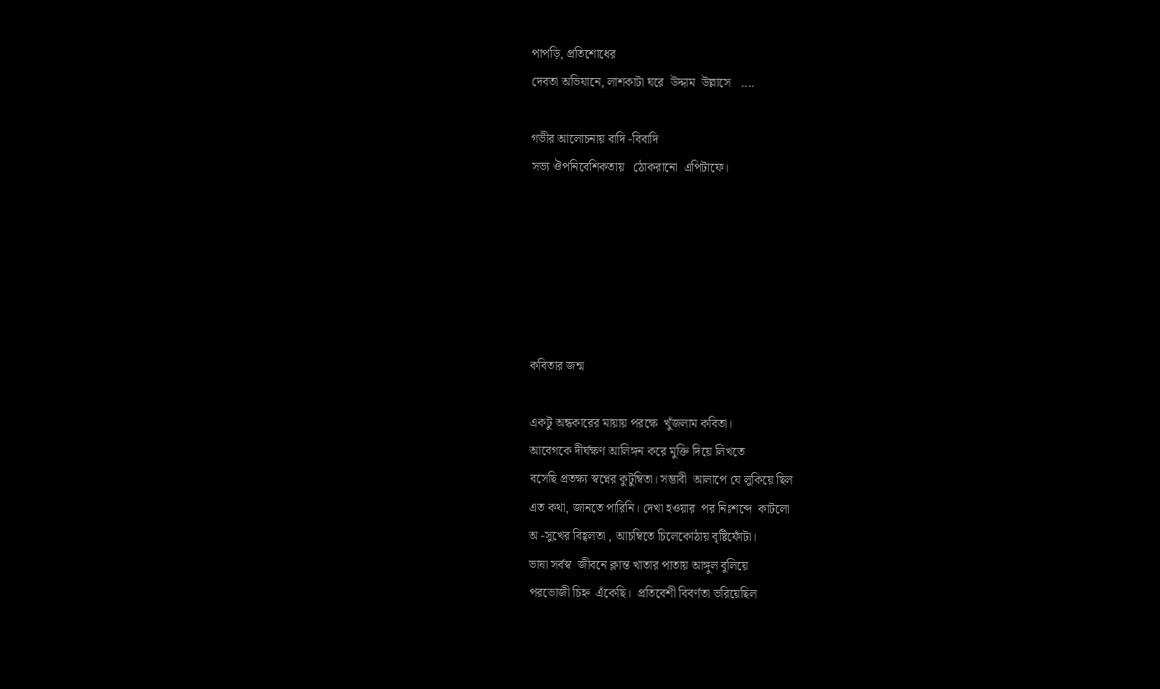পাপড়ি, প্রতিশোধের
দেবতা অভিযানে, লাশকাটা ঘরে  উদ্দাম  উল্লাসে   ....

গভীর আলোচনায় বাদি -বিবাদি
সভ্য ঔপনিবেশিকতায়   ঠোকরানো  এপিটাফে।






কবিতার জন্ম

একটু অন্ধকারের মায়ায় পরক্ষে  খুঁজলাম কবিতা।
আবেগকে দীর্ঘক্ষণ আলিঙ্গন করে মুক্তি দিয়ে লিখতে
বসেছি প্রতক্ষ্য স্বপ্নের কুটুম্বিতা। সম্ভাবী  আলাপে যে লুকিয়ে ছিল
এত কথা, জানতে পারিনি। দেখা হওয়ার  পর নিঃশব্দে  কাটলো
অ -সুখের বিহ্বলতা , আচম্বিতে চিলেকোঠায় বৃষ্টিফোঁটা।
ভাষা সর্বস্ব  জীবনে ক্লান্ত খাতার পাতায় আঙ্গুল বুলিয়ে
পরভোজী চিহ্ন  এঁকেছি।  প্রতিবেশী বিবর্ণতা ভরিয়েছিল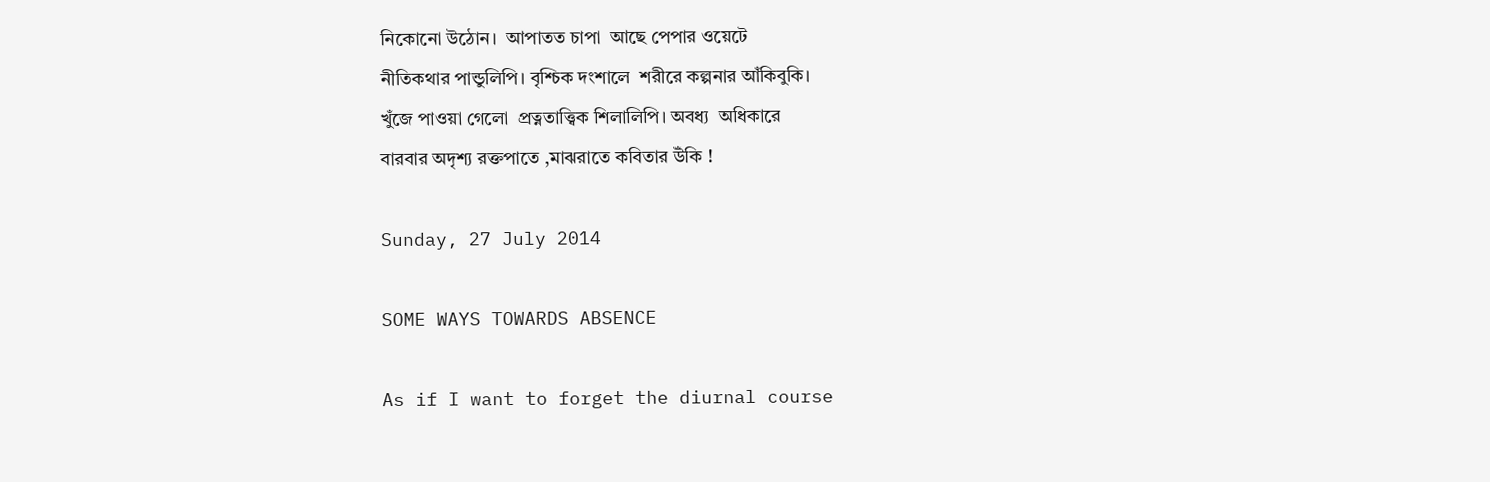নিকোনো উঠোন।  আপাতত চাপা  আছে পেপার ওয়েটে
নীতিকথার পান্ডুলিপি। বৃশ্চিক দংশালে  শরীরে কল্পনার আঁকিবুকি।
খুঁজে পাওয়া গেলো  প্রত্নতাত্ত্বিক শিলালিপি। অবধ্য  অধিকারে
বারবার অদৃশ্য রক্তপাতে ,মাঝরাতে কবিতার উঁকি !

Sunday, 27 July 2014

SOME WAYS TOWARDS ABSENCE

As if I want to forget the diurnal course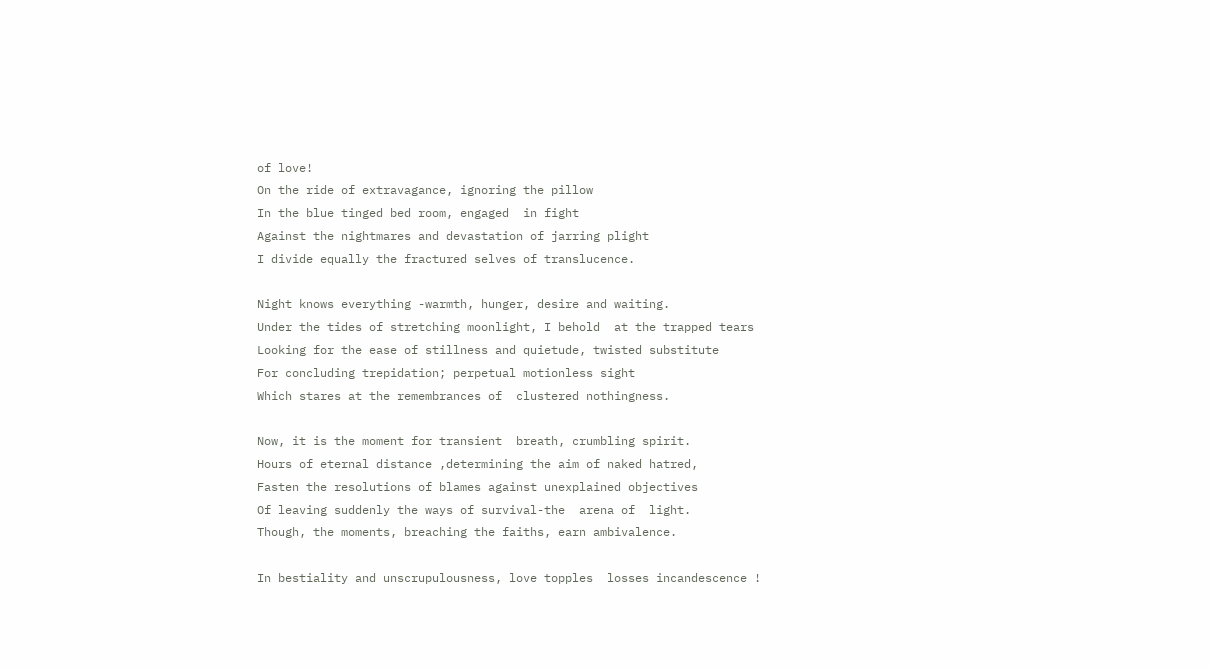of love!
On the ride of extravagance, ignoring the pillow
In the blue tinged bed room, engaged  in fight
Against the nightmares and devastation of jarring plight
I divide equally the fractured selves of translucence.

Night knows everything -warmth, hunger, desire and waiting.
Under the tides of stretching moonlight, I behold  at the trapped tears
Looking for the ease of stillness and quietude, twisted substitute
For concluding trepidation; perpetual motionless sight
Which stares at the remembrances of  clustered nothingness.

Now, it is the moment for transient  breath, crumbling spirit.
Hours of eternal distance ,determining the aim of naked hatred,
Fasten the resolutions of blames against unexplained objectives
Of leaving suddenly the ways of survival-the  arena of  light.
Though, the moments, breaching the faiths, earn ambivalence.

In bestiality and unscrupulousness, love topples  losses incandescence !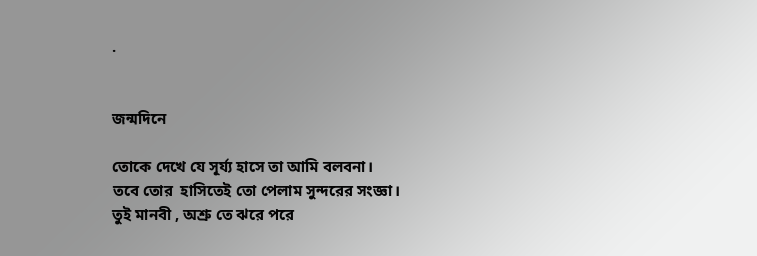.


জন্মদিনে

তোকে দেখে যে সূর্য্য হাসে তা আমি বলবনা।
তবে তোর  হাসিতেই তো পেলাম সুন্দরের সংজ্ঞা।
তুই মানবী , অশ্রু তে ঝরে পরে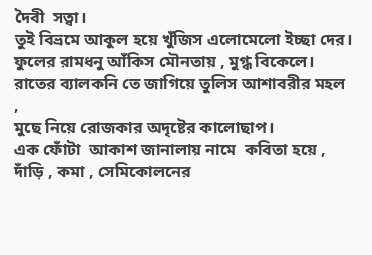দৈবী  সত্বা।
তুই বিভ্রমে আকুল হয়ে খুঁজিস এলোমেলো ইচ্ছা দের।
ফুলের রামধনু আঁকিস মৌনতায় , মুগ্ধ বিকেলে।
রাতের ব্যালকনি তে জাগিয়ে তুলিস আশাবরীর মহল ,
মুছে নিয়ে রোজকার অদৃষ্টের কালোছাপ।
এক ফোঁটা  আকাশ জানালায় নামে  কবিতা হয়ে ,
দাঁড়ি , কমা , সেমিকোলনের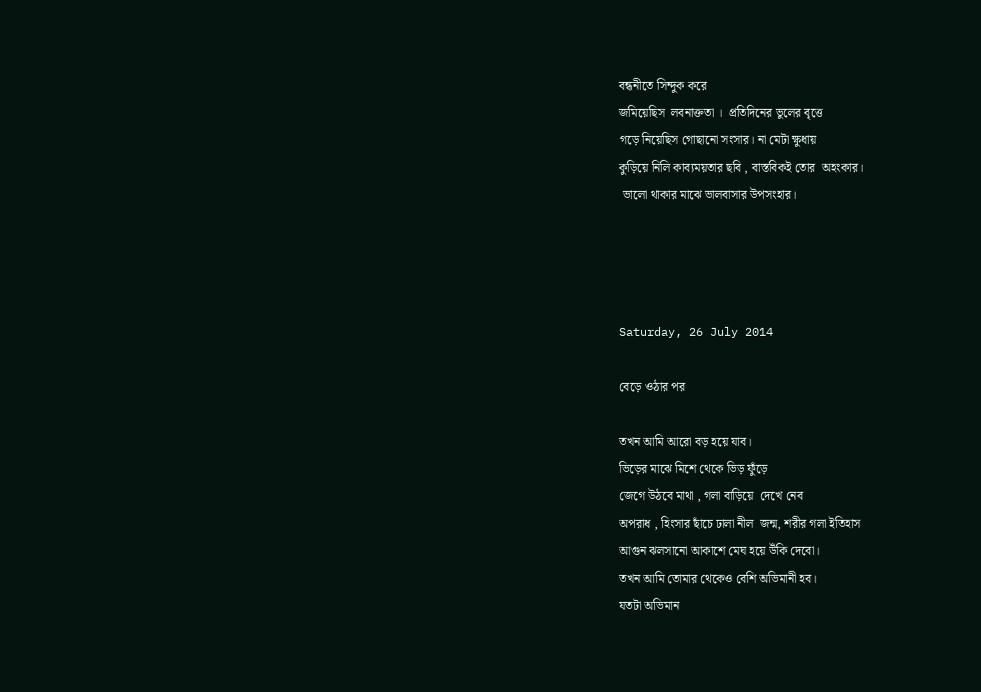বন্ধনীতে সিন্দুক করে
জমিয়েছিস  লবনাক্ততা ।  প্রতিদিনের ভুলের বৃত্তে
গড়ে নিয়েছিস গোছানো সংসার। না মেটা ক্ষুধায়
কুড়িয়ে নিলি কাব্যময়তার ছবি , বাস্তবিকই তোর  অহংকার।
 ভালো থাকার মাঝে ভালবাসার উপসংহার।




Saturday, 26 July 2014

বেড়ে ওঠার পর

তখন আমি আরো বড় হয়ে যাব।
ভিড়ের মাঝে মিশে থেকে ভিড় ফুঁড়ে
জেগে উঠবে মাথা , গলা বাড়িয়ে  দেখে নেব
অপরাধ , হিংসার ছাঁচে ঢালা নীল  জন্ম, শরীর গলা ইতিহাস
আগুন ঝলসানো আকাশে মেঘ হয়ে উঁকি দেবো।
তখন আমি তোমার থেকেও বেশি অভিমানী হব।
যতটা অভিমান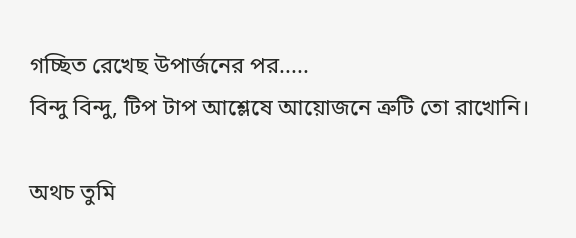গচ্ছিত রেখেছ উপার্জনের পর.....
বিন্দু বিন্দু, টিপ টাপ আশ্লেষে আয়োজনে ত্রুটি তো রাখোনি।

অথচ তুমি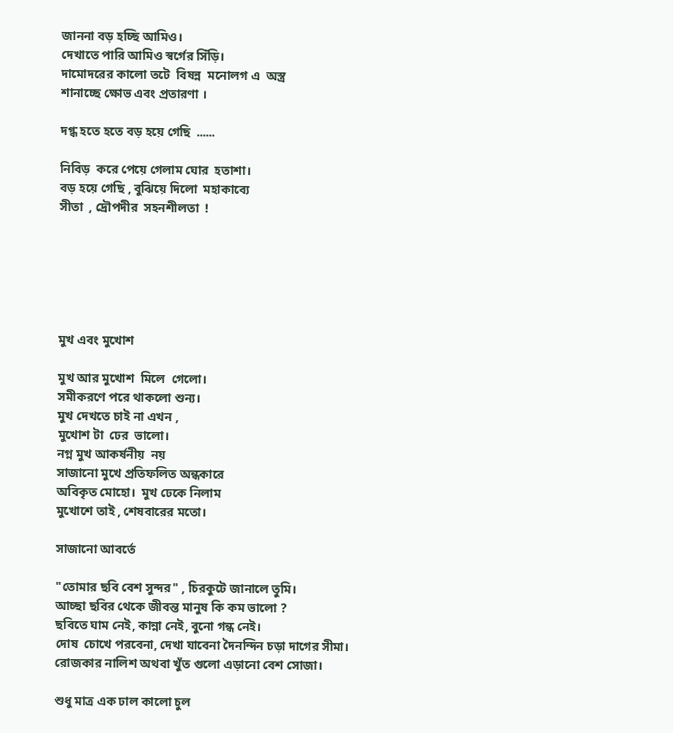জাননা বড় হচ্ছি আমিও।
দেখাতে পারি আমিও স্বর্গের সিঁড়ি।
দামোদরের কালো তটে  বিষন্ন  মনোলগ এ  অস্ত্র
শানাচ্ছে ক্ষোভ এবং প্রতারণা ।

দগ্ধ হতে হতে বড় হয়ে গেছি  ......

নিবিড়  করে পেয়ে গেলাম ঘোর  হতাশা।
বড় হয়ে গেছি , বুঝিয়ে দিলো  মহাকাব্যে
সীতা  , দ্রৌপদীর  সহনশীলতা  !






মুখ এবং মুখোশ

মুখ আর মুখোশ  মিলে  গেলো।
সমীকরণে পরে থাকলো শুন্য।
মুখ দেখতে চাই না এখন ,
মুখোশ টা  ঢের  ভালো।
নগ্ন মুখ আকর্ষনীয়  নয়
সাজানো মুখে প্রতিফলিত অন্ধকারে
অবিকৃত মোহো।  মুখ ঢেকে নিলাম
মুখোশে তাই , শেষবারের মতো।

সাজানো আবর্তে

"তোমার ছবি বেশ সুন্দর" , চিরকুটে জানালে তুমি।
আচ্ছা ছবির থেকে জীবন্ত মানুষ কি কম ভালো ?
ছবিতে ঘাম নেই, কান্না নেই, বুনো গন্ধ নেই।
দোষ  চোখে পরবেনা, দেখা যাবেনা দৈনন্দিন চড়া দাগের সীমা।
রোজকার নালিশ অথবা খুঁত গুলো এড়ানো বেশ সোজা।

শুধু মাত্র এক ঢাল কালো চুল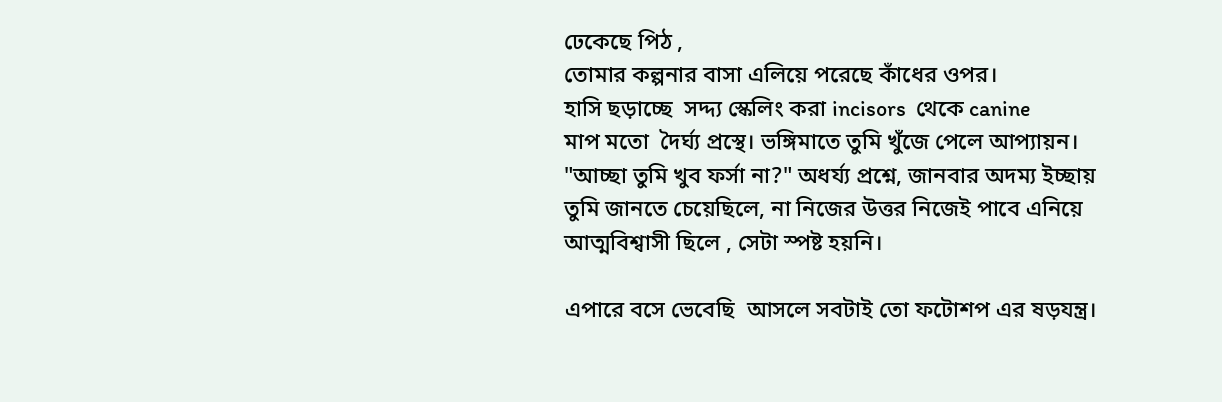ঢেকেছে পিঠ ,
তোমার কল্পনার বাসা এলিয়ে পরেছে কাঁধের ওপর।
হাসি ছড়াচ্ছে  সদ্দ্য স্কেলিং করা incisors  থেকে canine
মাপ মতো  দৈর্ঘ্য প্রস্থে। ভঙ্গিমাতে তুমি খুঁজে পেলে আপ্যায়ন।
"আচ্ছা তুমি খুব ফর্সা না?" অধর্য্য প্রশ্নে, জানবার অদম্য ইচ্ছায়
তুমি জানতে চেয়েছিলে, না নিজের উত্তর নিজেই পাবে এনিয়ে
আত্মবিশ্বাসী ছিলে , সেটা স্পষ্ট হয়নি।

এপারে বসে ভেবেছি  আসলে সবটাই তো ফটোশপ এর ষড়যন্ত্র।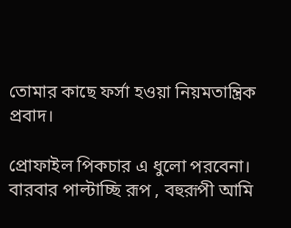তোমার কাছে ফর্সা হওয়া নিয়মতান্ত্রিক প্রবাদ।

প্রোফাইল পিকচার এ ধুলো পরবেনা।
বারবার পাল্টাচ্ছি রূপ , বহুরূপী আমি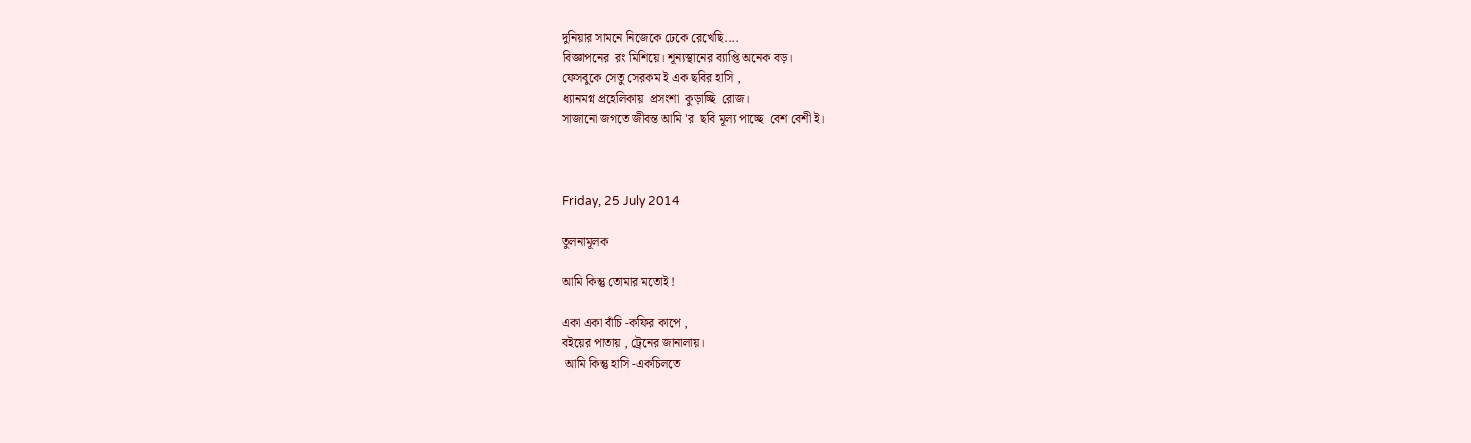দুনিয়ার সামনে নিজেকে ঢেকে রেখেছি....
বিজ্ঞাপনের  রং মিশিয়ে। শূন্যস্থানের ব্যাপ্তি অনেক বড়।
ফেসবুকে সেতু সেরকম ই এক ছবির হাসি ,
ধ্যানমগ্ন প্রহেলিকায়  প্রসংশা  কুড়াচ্ছি  রোজ।
সাজানো জগতে জীবন্ত আমি 'র  ছবি মূল্য পাচ্ছে  বেশ বেশী ই।



Friday, 25 July 2014

তুলনামূলক

আমি কিন্তু তোমার মতোই !

একা একা বাঁচি -কফির কাপে ,
বইয়ের পাতায় , ট্রেনের জানালায়।
 আমি কিন্তু হাসি -একচিলতে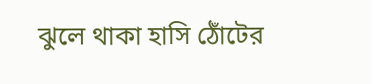ঝুলে থাকা হাসি ঠোঁটের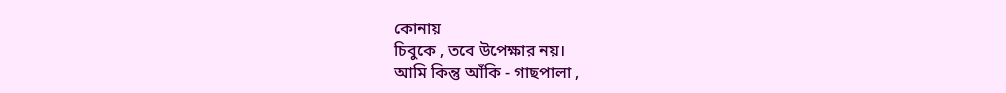কোনায়
চিবুকে , তবে উপেক্ষার নয়।
আমি কিন্তু আঁকি - গাছপালা ,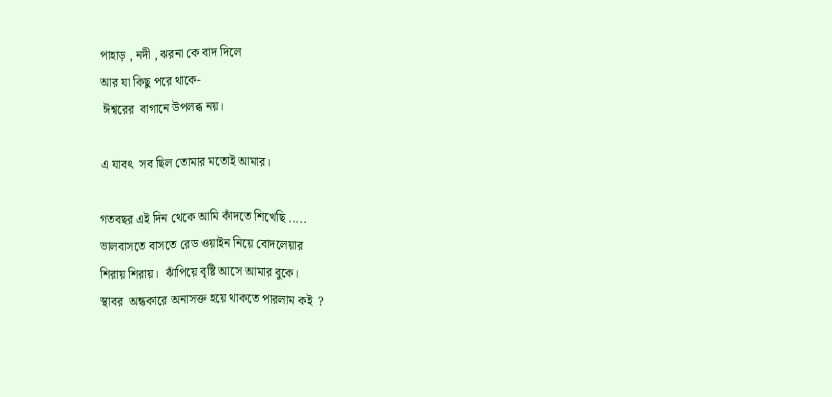পাহাড় , নদী , ঝরনা কে বাদ দিলে
আর যা কিছু পরে থাকে-
 ঈশ্বরের  বাগানে উপলব্ধ নয়।

এ যাবৎ  সব ছিল তোমার মতোই আমার।

গতবছর এই দিন থেকে আমি কাঁদতে শিখেছি .....
ভালবাসতে বাসতে রেড ওয়াইন নিয়ে বোদলেয়ার
শিরায় শিরায়।  ঝাঁপিয়ে বৃষ্টি আসে আমার বুকে।
স্থাবর  অন্ধকারে অনাসক্ত হয়ে থাকতে পারলাম কই  ?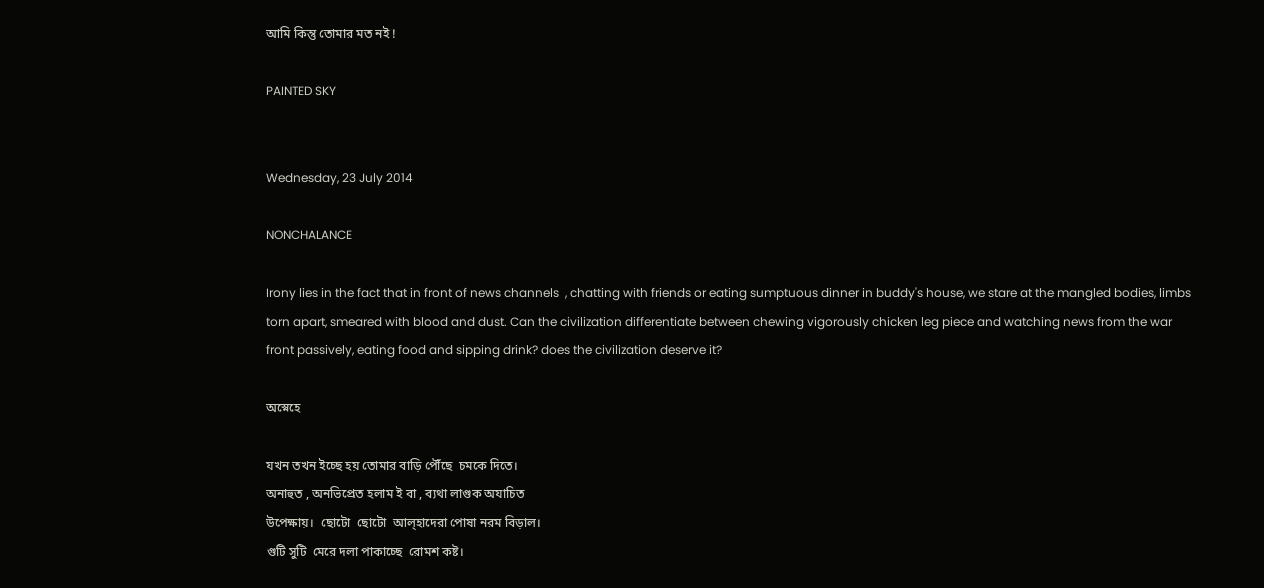আমি কিন্তু তোমার মত নই !

PAINTED SKY


Wednesday, 23 July 2014

NONCHALANCE

Irony lies in the fact that in front of news channels  , chatting with friends or eating sumptuous dinner in buddy's house, we stare at the mangled bodies, limbs torn apart, smeared with blood and dust. Can the civilization differentiate between chewing vigorously chicken leg piece and watching news from the war front passively, eating food and sipping drink? does the civilization deserve it?

অস্নেহে

যখন তখন ইচ্ছে হয় তোমার বাড়ি পৌঁছে  চমকে দিতে।
অনাহুত , অনভিপ্রেত হলাম ই বা , ব্যথা লাগুক অযাচিত
উপেক্ষায়।  ছোটো  ছোটো  আল্হাদেরা পোষা নরম বিড়াল।
গুটি সুটি  মেরে দলা পাকাচ্ছে  রোমশ কষ্ট।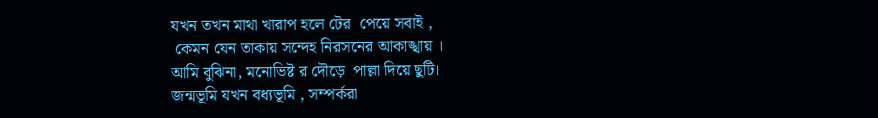যখন তখন মাথা খারাপ হলে টের  পেয়ে সবাই ,
 কেমন যেন তাকায় সন্দেহ নিরসনের আকাঙ্খায় ।
আমি বুঝিনা, মনোভিষ্ট র দৌড়ে  পাল্লা দিয়ে ছুটি।
জন্মভূমি যখন বধ্যভূমি , সম্পর্করা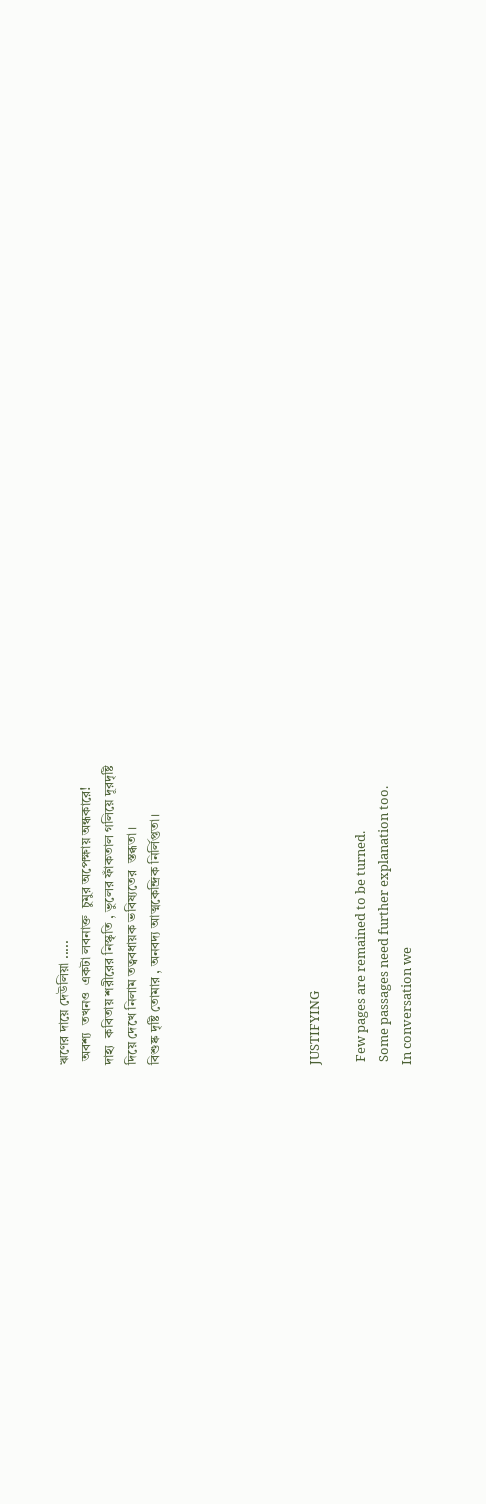ঋণের দায়ে দেউলিয়া .....
 অবশ্য  তখনও  একটা লবনাক্ত  চুমুর অপেক্ষায় অন্ধকারে!
দাহ্য  কবিতায় শরীরের নিস্কৃতি , ভুলের ফাঁকতাল গলিয়ে দূরদৃষ্টি
দিয়ে দেখে নিলাম তত্ববধায়ক ভবিষ্যতের  স্তব্ধতা ।
বিশুষ্ক দৃষ্টি তোমার , অনবদ্য আত্মকেন্দ্রিক নির্লিপ্ততা।






JUSTIFYING

 Few pages are remained to be turned.
 Some passages need further explanation too.
In conversation we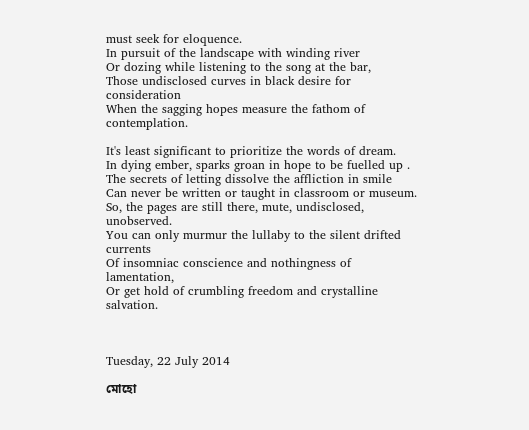must seek for eloquence.
In pursuit of the landscape with winding river
Or dozing while listening to the song at the bar,
Those undisclosed curves in black desire for consideration
When the sagging hopes measure the fathom of contemplation.

It's least significant to prioritize the words of dream.
In dying ember, sparks groan in hope to be fuelled up .
The secrets of letting dissolve the affliction in smile
Can never be written or taught in classroom or museum.
So, the pages are still there, mute, undisclosed, unobserved.
You can only murmur the lullaby to the silent drifted currents
Of insomniac conscience and nothingness of lamentation,
Or get hold of crumbling freedom and crystalline salvation.



Tuesday, 22 July 2014

মোহো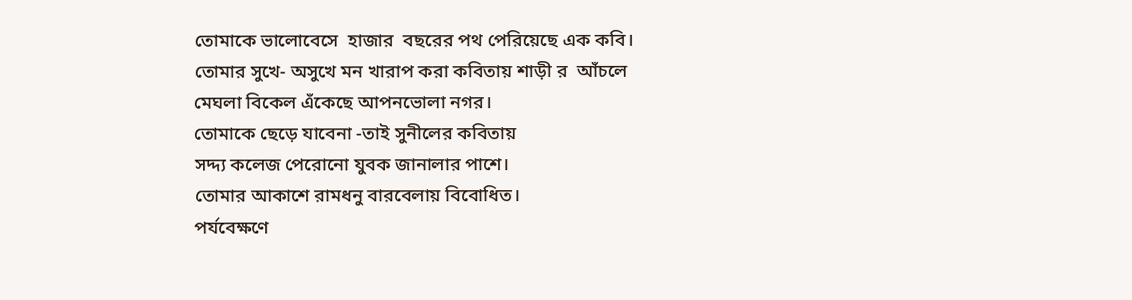তোমাকে ভালোবেসে  হাজার  বছরের পথ পেরিয়েছে এক কবি।
তোমার সুখে- অসুখে মন খারাপ করা কবিতায় শাড়ী র  আঁচলে
মেঘলা বিকেল এঁকেছে আপনভোলা নগর।
তোমাকে ছেড়ে যাবেনা -তাই সুনীলের কবিতায়
সদ্দ্য কলেজ পেরোনো যুবক জানালার পাশে।
তোমার আকাশে রামধনু বারবেলায় বিবোধিত।
পর্যবেক্ষণে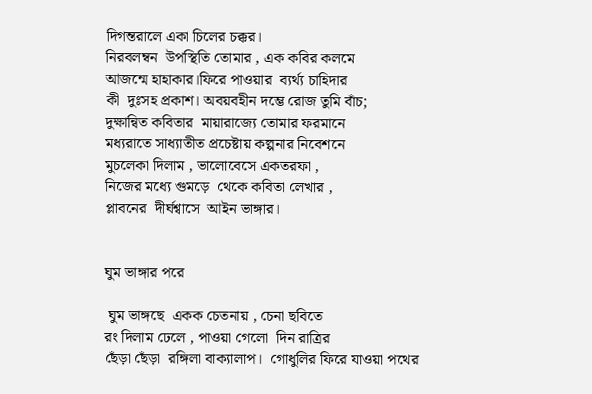দিগন্তরালে একা চিলের চক্কর।
নিরবলম্বন  উপস্থিতি তোমার , এক কবির কলমে
আজন্মে হাহাকার।ফিরে পাওয়ার  ব্যর্থ্য চাহিদার
কী  দুঃসহ প্রকাশ। অবয়বহীন দম্ভে রোজ তুমি বাঁচ;
দুক্ষান্বিত কবিতার  মায়ারাজ্যে তোমার ফরমানে
মধ্যরাতে সাধ্যাতীত প্রচেষ্টায় কল্পনার নিবেশনে
মুচলেকা দিলাম , ভালোবেসে একতরফা ,
নিজের মধ্যে গুমড়ে  থেকে কবিতা লেখার ,
প্লাবনের  দীর্ঘশ্বাসে  আইন ভাঙ্গার।


ঘুম ভাঙ্গার পরে

 ঘুম ভাঙ্গছে  একক চেতনায় , চেনা ছবিতে
রং দিলাম ঢেলে , পাওয়া গেলো  দিন রাত্রির
ছেঁড়া ছেঁড়া  রঙ্গিলা বাক্যালাপ।  গোধুলির ফিরে যাওয়া পথের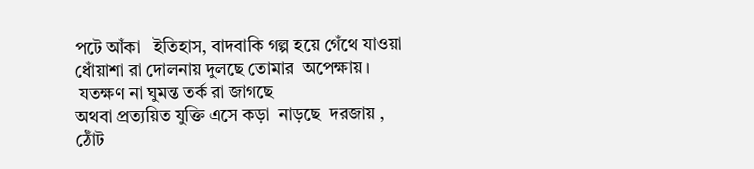পটে আঁকা   ইতিহাস, বাদবাকি গল্প হয়ে গেঁথে যাওয়া
ধোঁয়াশা রা দোলনায় দুলছে তোমার  অপেক্ষায়।
 যতক্ষণ না ঘুমন্ত তর্ক রা জাগছে
অথবা প্রত্যয়িত যুক্তি এসে কড়া  নাড়ছে  দরজায় ,
ঠোঁট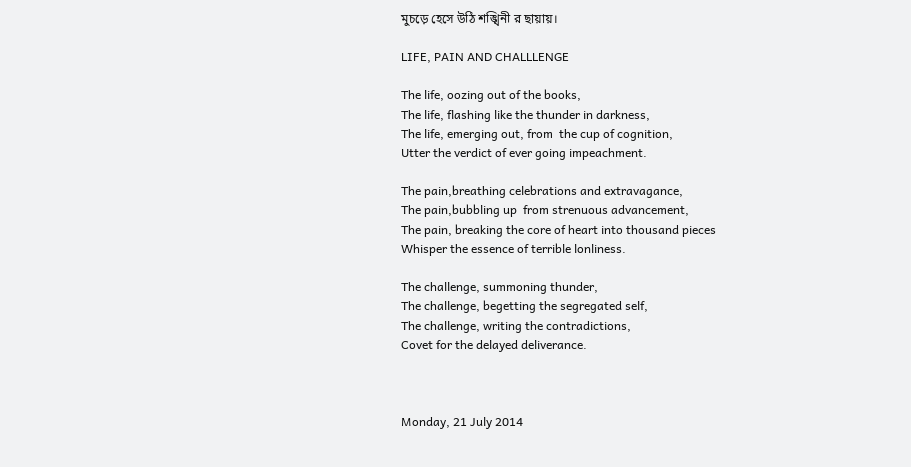মুচড়ে হেসে উঠি শঙ্খিনী র ছায়ায়।

LIFE, PAIN AND CHALLLENGE

The life, oozing out of the books,
The life, flashing like the thunder in darkness,
The life, emerging out, from  the cup of cognition,
Utter the verdict of ever going impeachment.

The pain,breathing celebrations and extravagance,
The pain,bubbling up  from strenuous advancement,
The pain, breaking the core of heart into thousand pieces
Whisper the essence of terrible lonliness.

The challenge, summoning thunder,
The challenge, begetting the segregated self,
The challenge, writing the contradictions,
Covet for the delayed deliverance.



Monday, 21 July 2014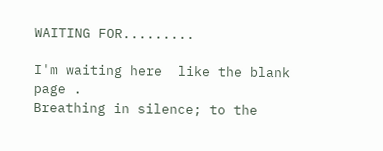WAITING FOR.........

I'm waiting here  like the blank page .
Breathing in silence; to the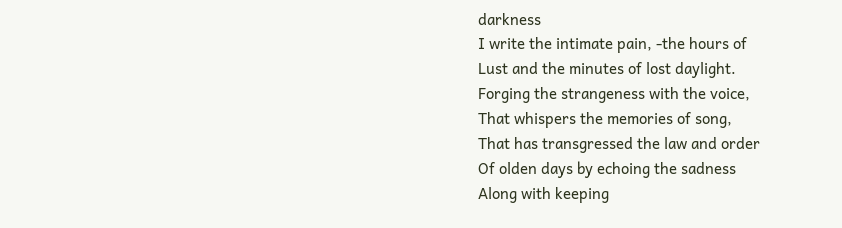darkness
I write the intimate pain, -the hours of
Lust and the minutes of lost daylight.
Forging the strangeness with the voice,
That whispers the memories of song,
That has transgressed the law and order
Of olden days by echoing the sadness
Along with keeping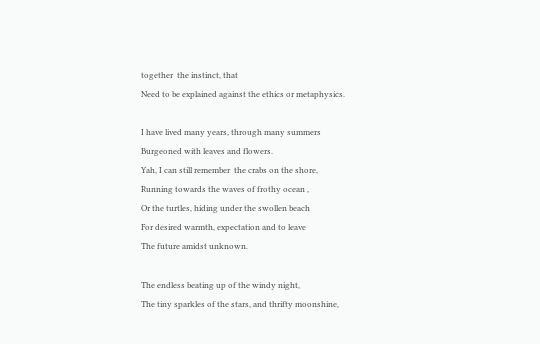together  the instinct, that
Need to be explained against the ethics or metaphysics.

I have lived many years, through many summers
Burgeoned with leaves and flowers.
Yah, I can still remember  the crabs on the shore,
Running towards the waves of frothy ocean ,
Or the turtles, hiding under the swollen beach
For desired warmth, expectation and to leave
The future amidst unknown.

The endless beating up of the windy night,
The tiny sparkles of the stars, and thrifty moonshine,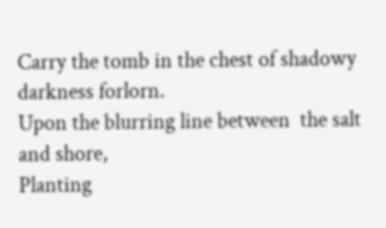Carry the tomb in the chest of shadowy darkness forlorn.
Upon the blurring line between  the salt and shore,
Planting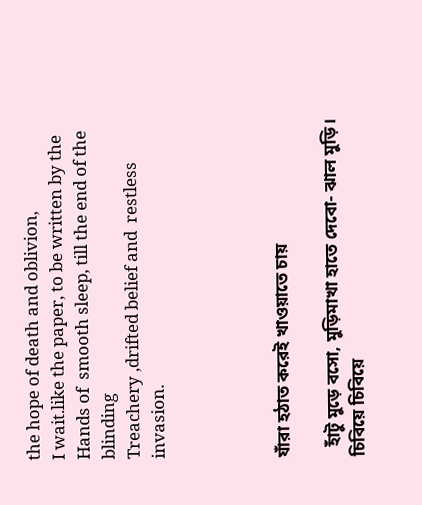the hope of death and oblivion,
I wait.like the paper, to be written by the
Hands of  smooth sleep, till the end of the blinding
Treachery ,drifted belief and  restless invasion.




যাঁরা হঠাত করেই খাওয়াতে চায়

  হাঁটু মুড়ে বসো, মুড়িমাখা হাতে দেবো- ঝাল মুড়ি। চিবিয়ে চিবিয়ে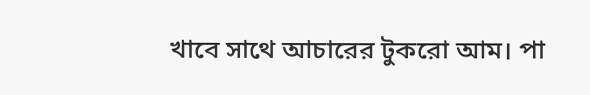খাবে সাথে আচারের টুকরো আম। পা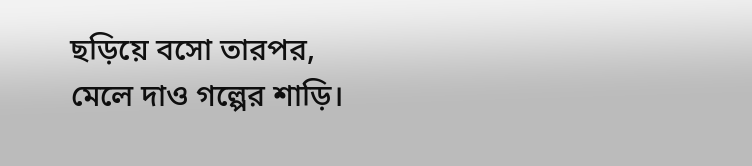ছড়িয়ে বসো তারপর, মেলে দাও গল্পের শাড়ি।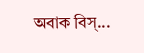অবাক বিস্...